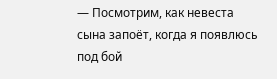— Посмотрим, как невеста сына запоёт, когда я появлюсь под бой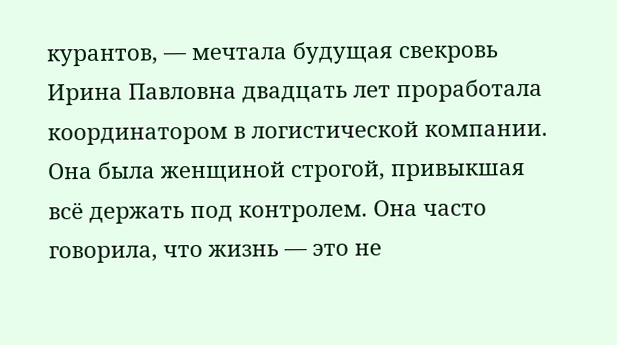курантов, — мечтала будущая свекровь Ирина Павловна двадцать лет проработала координатором в логистической компании. Она была женщиной строгой, привыкшая всё держать под контролем. Она часто говорила, что жизнь — это не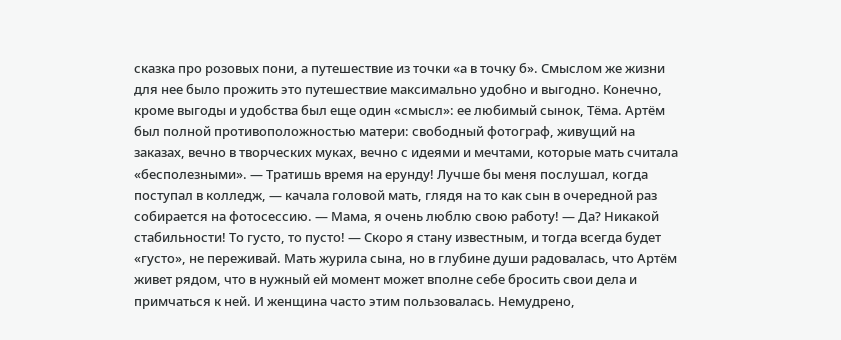сказка про розовых пони, а путешествие из точки «а в точку б». Смыслом же жизни для нее было прожить это путешествие максимально удобно и выгодно. Конечно, кроме выгоды и удобства был еще один «смысл»: ее любимый сынок, Тёма. Артём был полной противоположностью матери: свободный фотограф, живущий на заказах, вечно в творческих муках, вечно с идеями и мечтами, которые мать считала «бесполезными». — Тратишь время на ерунду! Лучше бы меня послушал, когда поступал в колледж, — качала головой мать, глядя на то как сын в очередной раз собирается на фотосессию. — Мама, я очень люблю свою работу! — Да? Никакой стабильности! То густо, то пусто! — Скоро я стану известным, и тогда всегда будет «густо», не переживай. Мать журила сына, но в глубине души радовалась, что Артём живет рядом, что в нужный ей момент может вполне себе бросить свои дела и примчаться к ней. И женщина часто этим пользовалась. Немудрено,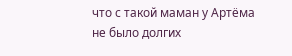что с такой маман у Артёма не было долгих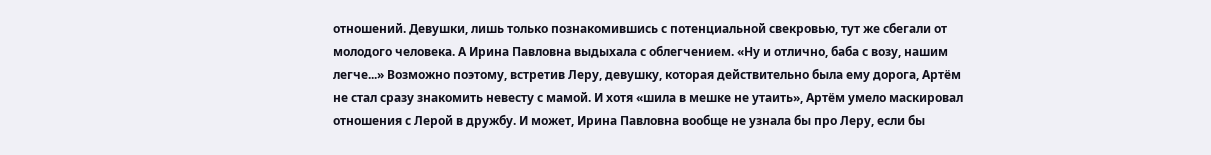отношений. Девушки, лишь только познакомившись с потенциальной свекровью, тут же сбегали от молодого человека. А Ирина Павловна выдыхала с облегчением. «Ну и отлично, баба с возу, нашим легче...» Возможно поэтому, встретив Леру, девушку, которая действительно была ему дорога, Артём не стал сразу знакомить невесту с мамой. И хотя «шила в мешке не утаить», Артём умело маскировал отношения с Лерой в дружбу. И может, Ирина Павловна вообще не узнала бы про Леру, если бы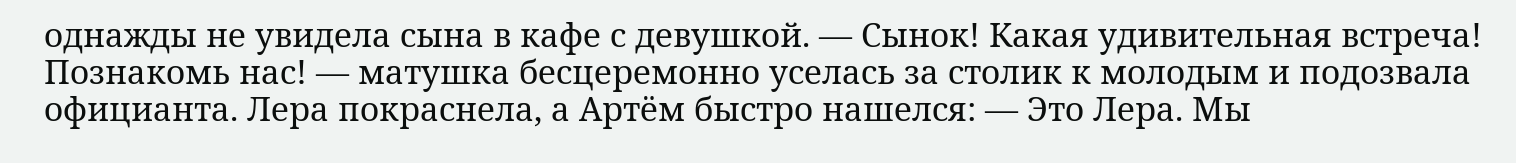однажды не увидела сына в кафе с девушкой. — Сынок! Какая удивительная встреча! Познакомь нас! — матушка бесцеремонно уселась за столик к молодым и подозвала официанта. Лера покраснела, а Артём быстро нашелся: — Это Лера. Мы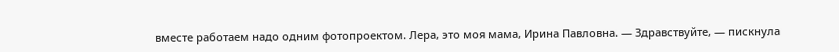вместе работаем надо одним фотопроектом. Лера, это моя мама, Ирина Павловна. — Здравствуйте, — пискнула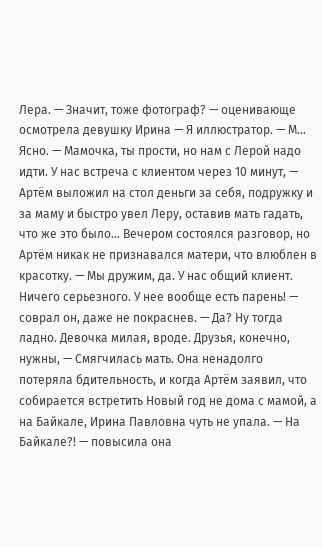Лера. — Значит, тоже фотограф? — оценивающе осмотрела девушку Ирина — Я иллюстратор. — М... Ясно. — Мамочка, ты прости, но нам с Лерой надо идти. У нас встреча с клиентом через 10 минут, — Артём выложил на стол деньги за себя, подружку и за маму и быстро увел Леру, оставив мать гадать, что же это было... Вечером состоялся разговор, но Артём никак не признавался матери, что влюблен в красотку. — Мы дружим, да. У нас общий клиент. Ничего серьезного. У нее вообще есть парень! — соврал он, даже не покраснев. — Да? Ну тогда ладно. Девочка милая, вроде. Друзья, конечно, нужны, — Смягчилась мать. Она ненадолго потеряла бдительность, и когда Артём заявил, что собирается встретить Новый год не дома с мамой, а на Байкале, Ирина Павловна чуть не упала. — На Байкале?! — повысила она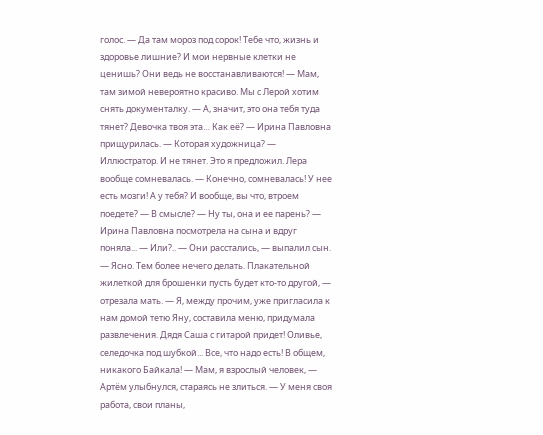голос. — Да там мороз под сорок! Тебе что, жизнь и здоровье лишние? И мои нервные клетки не ценишь? Они ведь не восстанавливаются! — Мам, там зимой невероятно красиво. Мы с Лерой хотим снять документалку. — А, значит, это она тебя туда тянет? Девочка твоя эта… Как её? — Ирина Павловна прищурилась. — Которая художница? — Иллюстратор. И не тянет. Это я предложил. Лера вообще сомневалась. — Конечно, сомневалась! У нее есть мозги! А у тебя? И вообще, вы что, втроем поедете? — В смысле? — Ну ты, она и ее парень? — Ирина Павловна посмотрела на сына и вдруг поняла... — Или?.. — Они расстались, — выпалил сын. — Ясно. Тем более нечего делать. Плакательной жилеткой для брошенки пусть будет кто-то другой, — отрезала мать. — Я, между прочим, уже пригласила к нам домой тетю Яну, составила меню, придумала развлечения. Дядя Саша с гитарой придет! Оливье, селедочка под шубкой... Все, что надо есть! В общем, никакого Байкала! — Мам, я взрослый человек, — Артём улыбнулся, стараясь не злиться. — У меня своя работа, свои планы,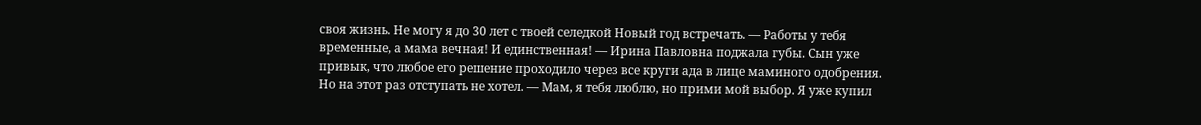своя жизнь. Не могу я до 30 лет с твоей селедкой Новый год встречать. — Работы у тебя временные, а мама вечная! И единственная! — Ирина Павловна поджала губы. Сын уже привык, что любое его решение проходило через все круги ада в лице маминого одобрения. Но на этот раз отступать не хотел. — Мам, я тебя люблю, но прими мой выбор. Я уже купил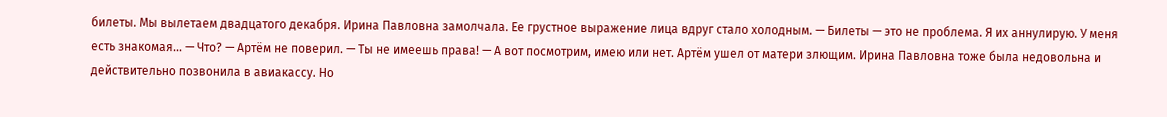билеты. Мы вылетаем двадцатого декабря. Ирина Павловна замолчала. Ее грустное выражение лица вдруг стало холодным. — Билеты — это не проблема. Я их аннулирую. У меня есть знакомая... — Что? — Артём не поверил. — Ты не имеешь права! — А вот посмотрим, имею или нет. Артём ушел от матери злющим. Ирина Павловна тоже была недовольна и действительно позвонила в авиакассу. Но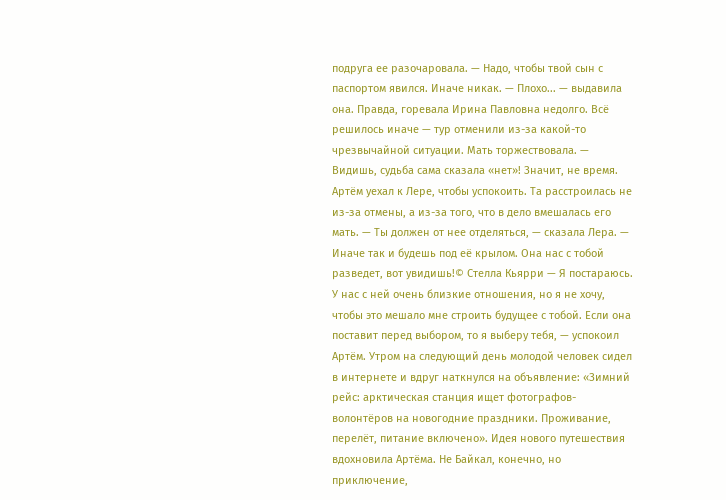подруга ее разочаровала. — Надо, чтобы твой сын с паспортом явился. Иначе никак. — Плохо... — выдавила она. Правда, горевала Ирина Павловна недолго. Всё решилось иначе — тур отменили из-за какой-то чрезвычайной ситуации. Мать торжествовала. — Видишь, судьба сама сказала «нет»! Значит, не время. Артём уехал к Лере, чтобы успокоить. Та расстроилась не из-за отмены, а из-за того, что в дело вмешалась его мать. — Ты должен от нее отделяться, — сказала Лера. — Иначе так и будешь под её крылом. Она нас с тобой разведет, вот увидишь!© Стелла Кьярри — Я постараюсь. У нас с ней очень близкие отношения, но я не хочу, чтобы это мешало мне строить будущее с тобой. Если она поставит перед выбором, то я выберу тебя, — успокоил Артём. Утром на следующий день молодой человек сидел в интернете и вдруг наткнулся на объявление: «Зимний рейс: арктическая станция ищет фотографов-волонтёров на новогодние праздники. Проживание, перелёт, питание включено». Идея нового путешествия вдохновила Артёма. Не Байкал, конечно, но приключение,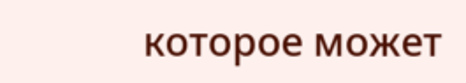которое может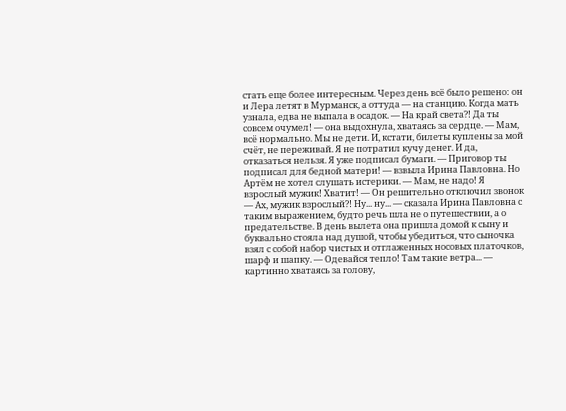стать еще более интересным. Через день всё было решено: он и Лера летят в Мурманск, а оттуда — на станцию. Когда мать узнала, едва не выпала в осадок. — На край света?! Да ты совсем очумел! — она выдохнула, хватаясь за сердце. — Мам, всё нормально. Мы не дети. И, кстати, билеты куплены за мой счёт, не переживай. Я не потратил кучу денег. И да, отказаться нельзя. Я уже подписал бумаги. — Приговор ты подписал для бедной матери! — взвыла Ирина Павловна. Но Артём не хотел слушать истерики. — Мам, не надо! Я взрослый мужик! Хватит! — Он решительно отключил звонок — Ах, мужик взрослый?! Ну... ну... — сказала Ирина Павловна с таким выражением, будто речь шла не о путешествии, а о предательстве. В день вылета она пришла домой к сыну и буквально стояла над душой, чтобы убедиться, что сыночка взял с собой набор чистых и отглаженных носовых платочков, шарф и шапку. — Одевайся тепло! Там такие ветра... — картинно хватаясь за голову,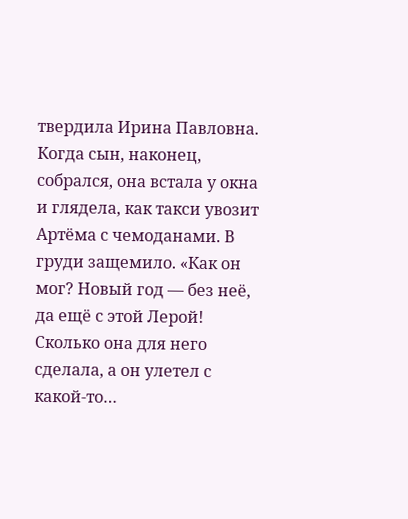твердила Ирина Павловна. Когда сын, наконец, собрался, она встала у окна и глядела, как такси увозит Артёма с чемоданами. В груди защемило. «Как он мог? Новый год — без неё, да ещё с этой Лерой! Сколько она для него сделала, а он улетел с какой-то…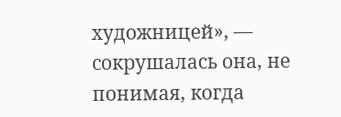художницей», — сокрушалась она, не понимая, когда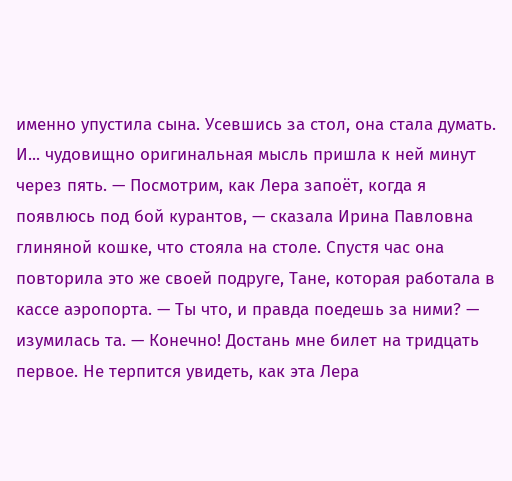именно упустила сына. Усевшись за стол, она стала думать. И... чудовищно оригинальная мысль пришла к ней минут через пять. — Посмотрим, как Лера запоёт, когда я появлюсь под бой курантов, — сказала Ирина Павловна глиняной кошке, что стояла на столе. Спустя час она повторила это же своей подруге, Тане, которая работала в кассе аэропорта. — Ты что, и правда поедешь за ними? — изумилась та. — Конечно! Достань мне билет на тридцать первое. Не терпится увидеть, как эта Лера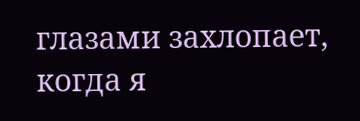глазами захлопает, когда я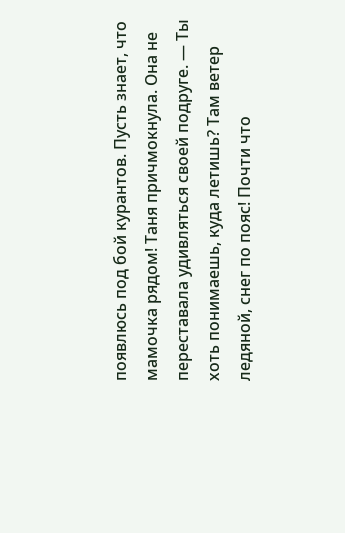появлюсь под бой курантов. Пусть знает, что мамочка рядом! Таня причмокнула. Она не переставала удивляться своей подруге. — Ты хоть понимаешь, куда летишь? Там ветер ледяной, снег по пояс! Почти что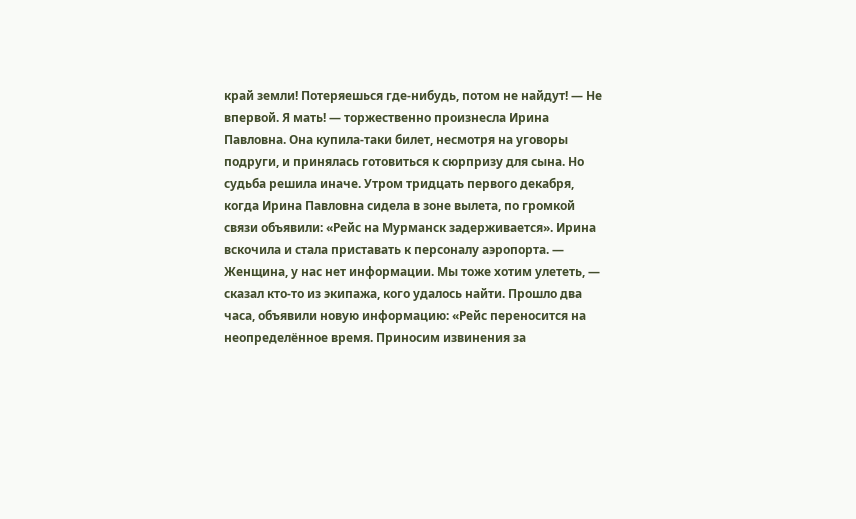край земли! Потеряешься где-нибудь, потом не найдут! — Не впервой. Я мать! — торжественно произнесла Ирина Павловна. Она купила-таки билет, несмотря на уговоры подруги, и принялась готовиться к сюрпризу для сына. Но судьба решила иначе. Утром тридцать первого декабря, когда Ирина Павловна сидела в зоне вылета, по громкой связи объявили: «Рейс на Мурманск задерживается». Ирина вскочила и стала приставать к персоналу аэропорта. — Женщина, у нас нет информации. Мы тоже хотим улететь, — сказал кто-то из экипажа, кого удалось найти. Прошло два часа, объявили новую информацию: «Рейс переносится на неопределённое время. Приносим извинения за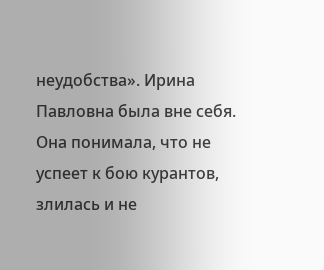неудобства». Ирина Павловна была вне себя. Она понимала, что не успеет к бою курантов, злилась и не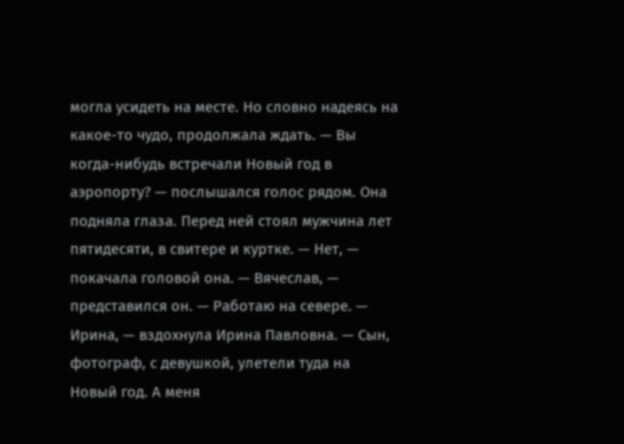могла усидеть на месте. Но словно надеясь на какое-то чудо, продолжала ждать. — Вы когда-нибудь встречали Новый год в аэропорту? — послышался голос рядом. Она подняла глаза. Перед ней стоял мужчина лет пятидесяти, в свитере и куртке. — Нет, — покачала головой она. — Вячеслав, — представился он. — Работаю на севере. — Ирина, — вздохнула Ирина Павловна. — Сын, фотограф, с девушкой, улетели туда на Новый год. А меня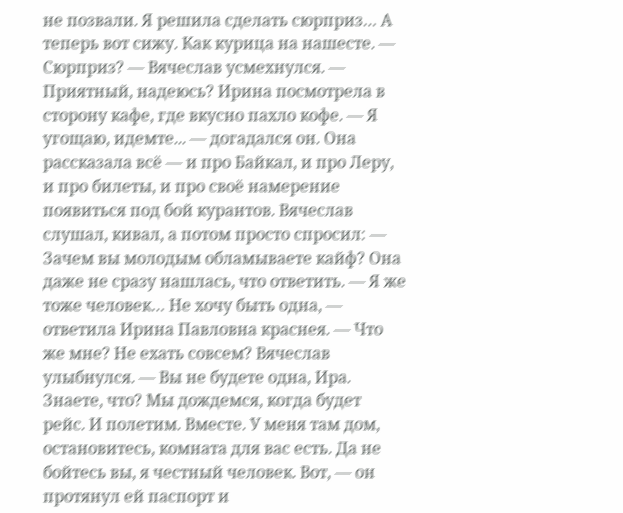не позвали. Я решила сделать сюрприз… А теперь вот сижу. Как курица на нашесте. — Сюрприз? — Вячеслав усмехнулся. — Приятный, надеюсь? Ирина посмотрела в сторону кафе, где вкусно пахло кофе. — Я угощаю, идемте... — догадался он. Она рассказала всё — и про Байкал, и про Леру, и про билеты, и про своё намерение появиться под бой курантов. Вячеслав слушал, кивал, а потом просто спросил: — Зачем вы молодым обламываете кайф? Она даже не сразу нашлась, что ответить. — Я же тоже человек… Не хочу быть одна, — ответила Ирина Павловна краснея. — Что же мне? Не ехать совсем? Вячеслав улыбнулся. — Вы не будете одна, Ира. Знаете, что? Мы дождемся, когда будет рейс. И полетим. Вместе. У меня там дом, остановитесь, комната для вас есть. Да не бойтесь вы, я честный человек. Вот, — он протянул ей паспорт и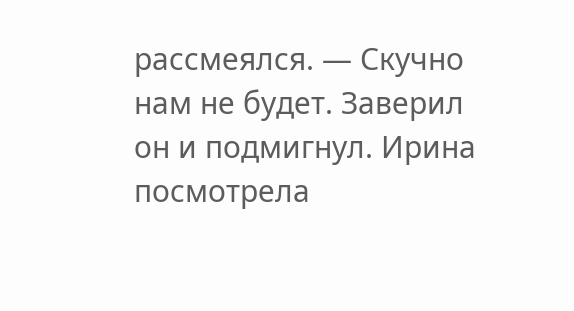рассмеялся. — Скучно нам не будет. Заверил он и подмигнул. Ирина посмотрела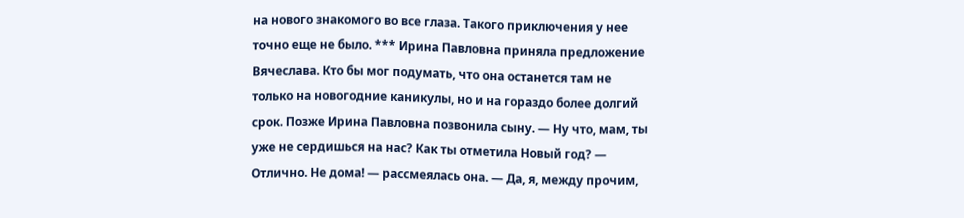на нового знакомого во все глаза. Такого приключения у нее точно еще не было. *** Ирина Павловна приняла предложение Вячеслава. Кто бы мог подумать, что она останется там не только на новогодние каникулы, но и на гораздо более долгий срок. Позже Ирина Павловна позвонила сыну. — Ну что, мам, ты уже не сердишься на нас? Как ты отметила Новый год? — Отлично. Не дома! — рассмеялась она. — Да, я, между прочим,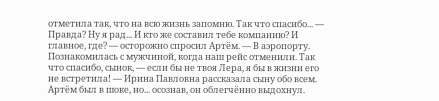отметила так, что на всю жизнь запомню. Так что спасибо... — Правда? Ну я рад... И кто же составил тебе компанию? И главное, где? — осторожно спросил Артём. — В аэропорту. Познакомилась с мужчиной, когда наш рейс отменили. Так что спасибо, сынок, — если бы не твоя Лера, я бы в жизни его не встретила! — Ирина Павловна рассказала сыну обо всем. Артём был в шоке, но... осознав, он облегчённо выдохнул.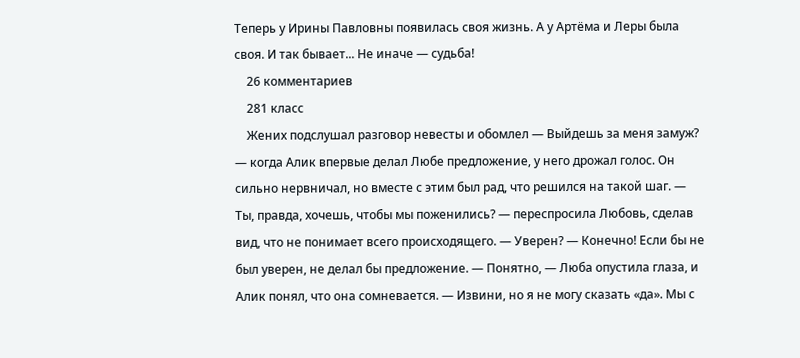Теперь у Ирины Павловны появилась своя жизнь. А у Артёма и Леры была своя. И так бывает... Не иначе — судьба!
    26 комментариев
    281 класс
    Жених подслушал разговор невесты и обомлел — Выйдешь за меня замуж? — когда Алик впервые делал Любе предложение, у него дрожал голос. Он сильно нервничал, но вместе с этим был рад, что решился на такой шаг. — Ты, правда, хочешь, чтобы мы поженились? — переспросила Любовь, сделав вид, что не понимает всего происходящего. — Уверен? — Конечно! Если бы не был уверен, не делал бы предложение. — Понятно, — Люба опустила глаза, и Алик понял, что она сомневается. — Извини, но я не могу сказать «да». Мы с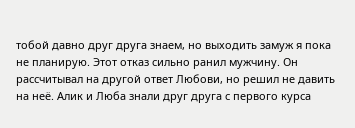тобой давно друг друга знаем, но выходить замуж я пока не планирую. Этот отказ сильно ранил мужчину. Он рассчитывал на другой ответ Любови, но решил не давить на неё. Алик и Люба знали друг друга с первого курса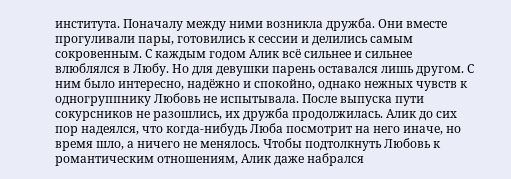института. Поначалу между ними возникла дружба. Они вместе прогуливали пары, готовились к сессии и делились самым сокровенным. С каждым годом Алик всё сильнее и сильнее влюблялся в Любу. Но для девушки парень оставался лишь другом. С ним было интересно, надёжно и спокойно, однако нежных чувств к одногруппнику Любовь не испытывала. После выпуска пути сокурсников не разошлись, их дружба продолжилась. Алик до сих пор надеялся, что когда-нибудь Люба посмотрит на него иначе, но время шло, а ничего не менялось. Чтобы подтолкнуть Любовь к романтическим отношениям, Алик даже набрался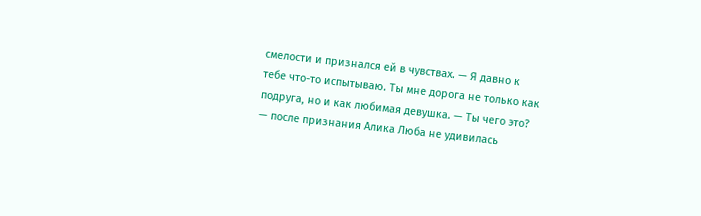смелости и признался ей в чувствах. — Я давно к тебе что-то испытываю. Ты мне дорога не только как подруга, но и как любимая девушка. — Ты чего это? — после признания Алика Люба не удивилась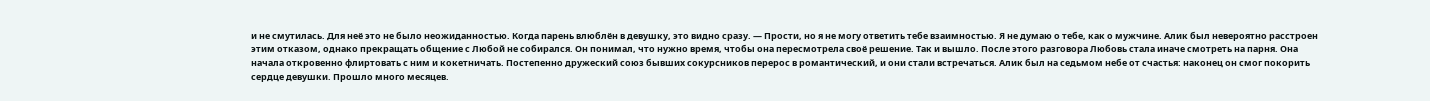и не смутилась. Для неё это не было неожиданностью. Когда парень влюблён в девушку, это видно сразу. — Прости, но я не могу ответить тебе взаимностью. Я не думаю о тебе, как о мужчине. Алик был невероятно расстроен этим отказом, однако прекращать общение с Любой не собирался. Он понимал, что нужно время, чтобы она пересмотрела своё решение. Так и вышло. После этого разговора Любовь стала иначе смотреть на парня. Она начала откровенно флиртовать с ним и кокетничать. Постепенно дружеский союз бывших сокурсников перерос в романтический, и они стали встречаться. Алик был на седьмом небе от счастья: наконец он смог покорить сердце девушки. Прошло много месяцев.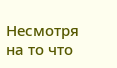Несмотря на то что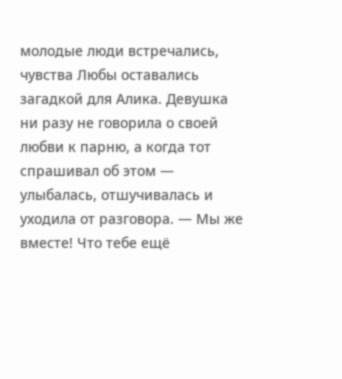молодые люди встречались, чувства Любы оставались загадкой для Алика. Девушка ни разу не говорила о своей любви к парню, а когда тот спрашивал об этом — улыбалась, отшучивалась и уходила от разговора. — Мы же вместе! Что тебе ещё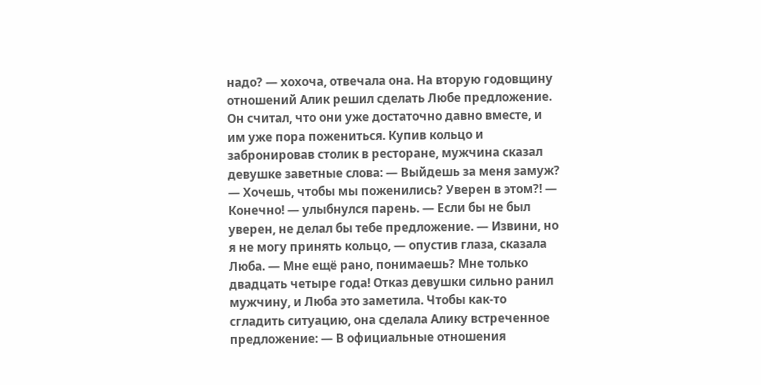надо? — хохоча, отвечала она. На вторую годовщину отношений Алик решил сделать Любе предложение. Он считал, что они уже достаточно давно вместе, и им уже пора пожениться. Купив кольцо и забронировав столик в ресторане, мужчина сказал девушке заветные слова: — Выйдешь за меня замуж? — Хочешь, чтобы мы поженились? Уверен в этом?! — Конечно! — улыбнулся парень. — Если бы не был уверен, не делал бы тебе предложение. — Извини, но я не могу принять кольцо, — опустив глаза, сказала Люба. — Мне ещё рано, понимаешь? Мне только двадцать четыре года! Отказ девушки сильно ранил мужчину, и Люба это заметила. Чтобы как-то сгладить ситуацию, она сделала Алику встреченное предложение: — В официальные отношения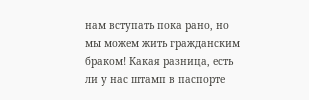нам вступать пока рано, но мы можем жить гражданским браком! Какая разница, есть ли у нас штамп в паспорте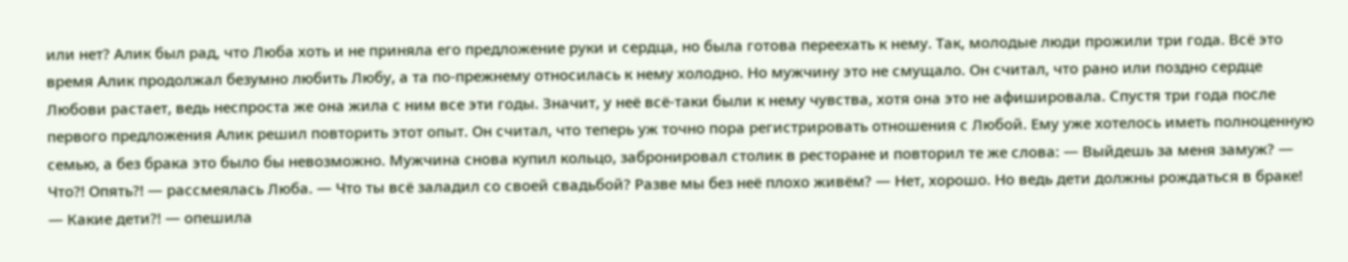или нет? Алик был рад, что Люба хоть и не приняла его предложение руки и сердца, но была готова переехать к нему. Так, молодые люди прожили три года. Всё это время Алик продолжал безумно любить Любу, а та по-прежнему относилась к нему холодно. Но мужчину это не смущало. Он считал, что рано или поздно сердце Любови растает, ведь неспроста же она жила с ним все эти годы. Значит, у неё всё-таки были к нему чувства, хотя она это не афишировала. Спустя три года после первого предложения Алик решил повторить этот опыт. Он считал, что теперь уж точно пора регистрировать отношения с Любой. Ему уже хотелось иметь полноценную семью, а без брака это было бы невозможно. Мужчина снова купил кольцо, забронировал столик в ресторане и повторил те же слова: — Выйдешь за меня замуж? — Что?! Опять?! — рассмеялась Люба. — Что ты всё заладил со своей свадьбой? Разве мы без неё плохо живём? — Нет, хорошо. Но ведь дети должны рождаться в браке! — Какие дети?! — опешила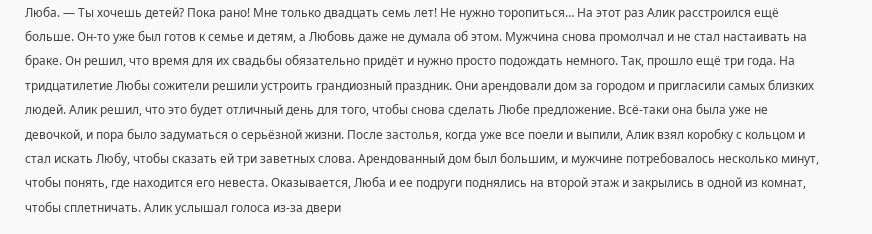Люба. — Ты хочешь детей? Пока рано! Мне только двадцать семь лет! Не нужно торопиться… На этот раз Алик расстроился ещё больше. Он-то уже был готов к семье и детям, а Любовь даже не думала об этом. Мужчина снова промолчал и не стал настаивать на браке. Он решил, что время для их свадьбы обязательно придёт и нужно просто подождать немного. Так, прошло ещё три года. На тридцатилетие Любы сожители решили устроить грандиозный праздник. Они арендовали дом за городом и пригласили самых близких людей. Алик решил, что это будет отличный день для того, чтобы снова сделать Любе предложение. Всё-таки она была уже не девочкой, и пора было задуматься о серьёзной жизни. После застолья, когда уже все поели и выпили, Алик взял коробку с кольцом и стал искать Любу, чтобы сказать ей три заветных слова. Арендованный дом был большим, и мужчине потребовалось несколько минут, чтобы понять, где находится его невеста. Оказывается, Люба и ее подруги поднялись на второй этаж и закрылись в одной из комнат, чтобы сплетничать. Алик услышал голоса из-за двери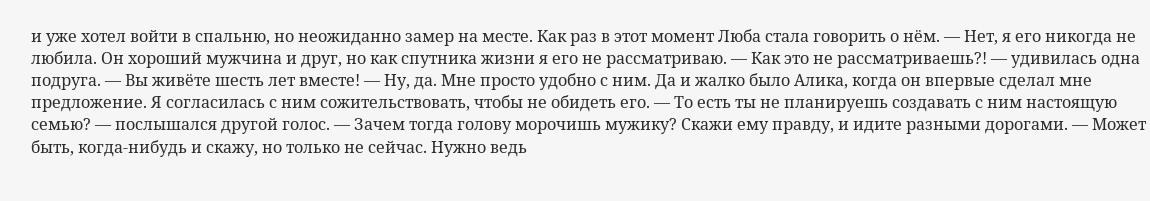и уже хотел войти в спальню, но неожиданно замер на месте. Как раз в этот момент Люба стала говорить о нём. — Нет, я его никогда не любила. Он хороший мужчина и друг, но как спутника жизни я его не рассматриваю. — Как это не рассматриваешь?! — удивилась одна подруга. — Вы живёте шесть лет вместе! — Ну, да. Мне просто удобно с ним. Да и жалко было Алика, когда он впервые сделал мне предложение. Я согласилась с ним сожительствовать, чтобы не обидеть его. — То есть ты не планируешь создавать с ним настоящую семью? — послышался другой голос. — Зачем тогда голову морочишь мужику? Скажи ему правду, и идите разными дорогами. — Может быть, когда-нибудь и скажу, но только не сейчас. Нужно ведь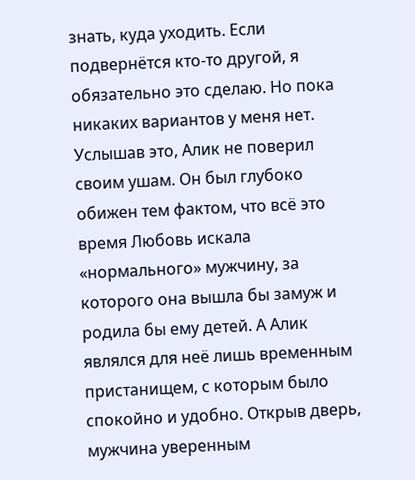знать, куда уходить. Если подвернётся кто-то другой, я обязательно это сделаю. Но пока никаких вариантов у меня нет. Услышав это, Алик не поверил своим ушам. Он был глубоко обижен тем фактом, что всё это время Любовь искала «нормального» мужчину, за которого она вышла бы замуж и родила бы ему детей. А Алик являлся для неё лишь временным пристанищем, с которым было спокойно и удобно. Открыв дверь, мужчина уверенным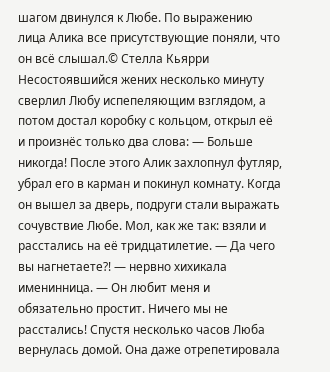шагом двинулся к Любе. По выражению лица Алика все присутствующие поняли, что он всё слышал.© Стелла Кьярри Несостоявшийся жених несколько минуту сверлил Любу испепеляющим взглядом, а потом достал коробку с кольцом, открыл её и произнёс только два слова: — Больше никогда! После этого Алик захлопнул футляр, убрал его в карман и покинул комнату. Когда он вышел за дверь, подруги стали выражать сочувствие Любе. Мол, как же так: взяли и расстались на её тридцатилетие. — Да чего вы нагнетаете?! — нервно хихикала именинница. — Он любит меня и обязательно простит. Ничего мы не расстались! Спустя несколько часов Люба вернулась домой. Она даже отрепетировала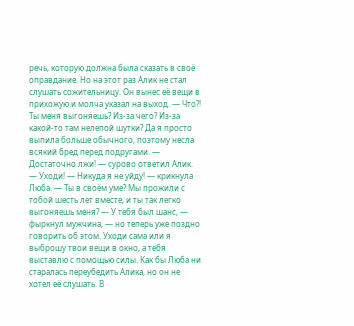речь, которую должна была сказать в своё оправдание. Но на этот раз Алик не стал слушать сожительницу. Он вынес её вещи в прихожую и молча указал на выход. — Что?! Ты меня выгоняешь? Из-за чего? Из-за какой-то там нелепой шутки? Да я просто выпила больше обычного, поэтому несла всякий бред перед подругами. — Достаточно лжи! — сурово ответил Алик. — Уходи! — Никуда я не уйду! — крикнула Люба. — Ты в своём уме? Мы прожили с тобой шесть лет вместе, и ты так легко выгоняешь меня? — У тебя был шанс, — фыркнул мужчина, — но теперь уже поздно говорить об этом. Уходи сама или я выброшу твои вещи в окно, а тебя выставлю с помощью силы. Как бы Люба ни старалась переубедить Алика, но он не хотел её слушать. В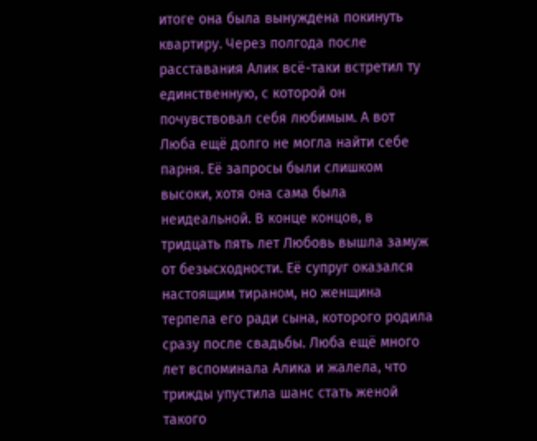итоге она была вынуждена покинуть квартиру. Через полгода после расставания Алик всё-таки встретил ту единственную, с которой он почувствовал себя любимым. А вот Люба ещё долго не могла найти себе парня. Её запросы были слишком высоки, хотя она сама была неидеальной. В конце концов, в тридцать пять лет Любовь вышла замуж от безысходности. Её супруг оказался настоящим тираном, но женщина терпела его ради сына, которого родила сразу после свадьбы. Люба ещё много лет вспоминала Алика и жалела, что трижды упустила шанс стать женой такого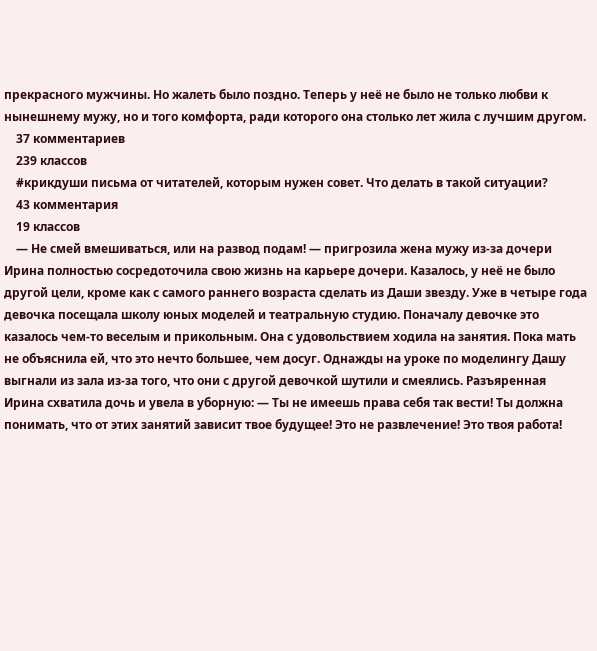прекрасного мужчины. Но жалеть было поздно. Теперь у неё не было не только любви к нынешнему мужу, но и того комфорта, ради которого она столько лет жила с лучшим другом.
    37 комментариев
    239 классов
    #крикдуши письма от читателей, которым нужен совет. Что делать в такой ситуации?
    43 комментария
    19 классов
    — Не смей вмешиваться, или на развод подам! — пригрозила жена мужу из-за дочери Ирина полностью сосредоточила свою жизнь на карьере дочери. Казалось, у неё не было другой цели, кроме как с самого раннего возраста сделать из Даши звезду. Уже в четыре года девочка посещала школу юных моделей и театральную студию. Поначалу девочке это казалось чем-то веселым и прикольным. Она с удовольствием ходила на занятия. Пока мать не объяснила ей, что это нечто большее, чем досуг. Однажды на уроке по моделингу Дашу выгнали из зала из-за того, что они с другой девочкой шутили и смеялись. Разъяренная Ирина схватила дочь и увела в уборную: — Ты не имеешь права себя так вести! Ты должна понимать, что от этих занятий зависит твое будущее! Это не развлечение! Это твоя работа!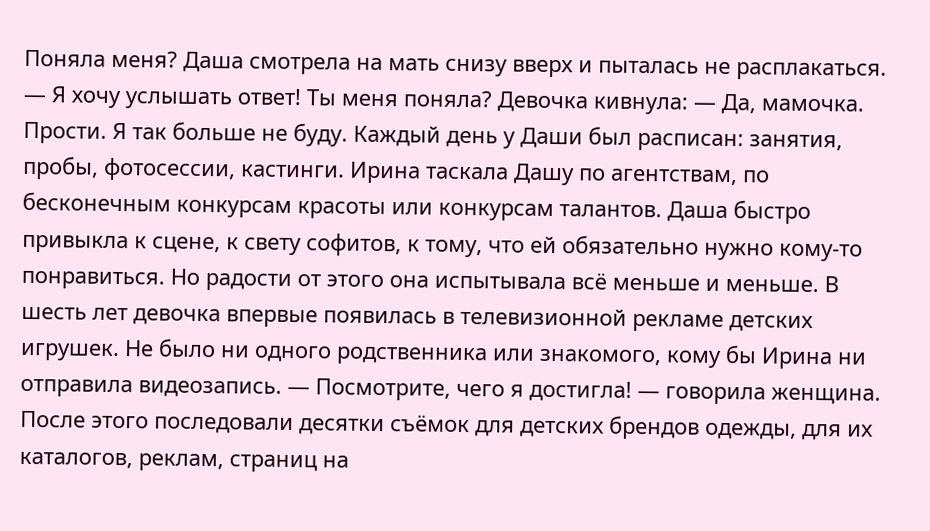Поняла меня? Даша смотрела на мать снизу вверх и пыталась не расплакаться. — Я хочу услышать ответ! Ты меня поняла? Девочка кивнула: — Да, мамочка. Прости. Я так больше не буду. Каждый день у Даши был расписан: занятия, пробы, фотосессии, кастинги. Ирина таскала Дашу по агентствам, по бесконечным конкурсам красоты или конкурсам талантов. Даша быстро привыкла к сцене, к свету софитов, к тому, что ей обязательно нужно кому-то понравиться. Но радости от этого она испытывала всё меньше и меньше. В шесть лет девочка впервые появилась в телевизионной рекламе детских игрушек. Не было ни одного родственника или знакомого, кому бы Ирина ни отправила видеозапись. — Посмотрите, чего я достигла! — говорила женщина. После этого последовали десятки съёмок для детских брендов одежды, для их каталогов, реклам, страниц на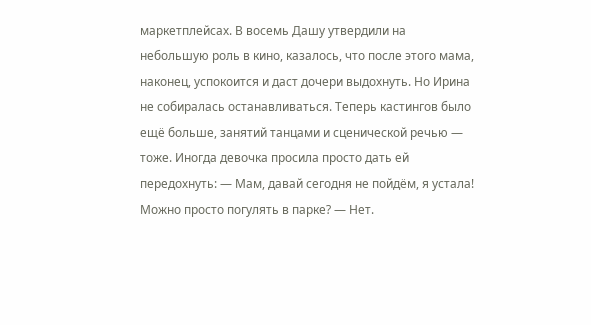маркетплейсах. В восемь Дашу утвердили на небольшую роль в кино, казалось, что после этого мама, наконец, успокоится и даст дочери выдохнуть. Но Ирина не собиралась останавливаться. Теперь кастингов было ещё больше, занятий танцами и сценической речью — тоже. Иногда девочка просила просто дать ей передохнуть: — Мам, давай сегодня не пойдём, я устала! Можно просто погулять в парке? — Нет.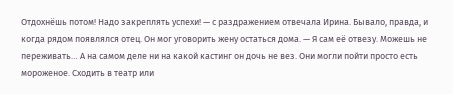Отдохнёшь потом! Надо закреплять успехи! — с раздражением отвечала Ирина. Бывало, правда, и когда рядом появлялся отец. Он мог уговорить жену остаться дома. — Я сам её отвезу. Можешь не переживать… А на самом деле ни на какой кастинг он дочь не вез. Они могли пойти просто есть мороженое. Сходить в театр или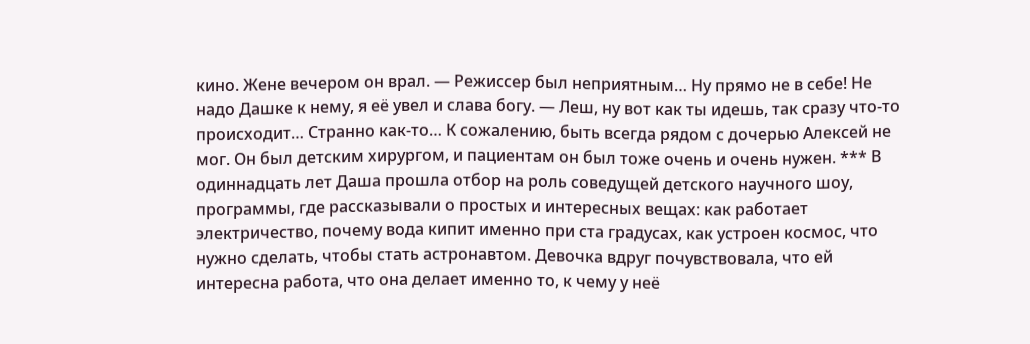кино. Жене вечером он врал. — Режиссер был неприятным… Ну прямо не в себе! Не надо Дашке к нему, я её увел и слава богу. — Леш, ну вот как ты идешь, так сразу что-то происходит… Странно как-то… К сожалению, быть всегда рядом с дочерью Алексей не мог. Он был детским хирургом, и пациентам он был тоже очень и очень нужен. *** В одиннадцать лет Даша прошла отбор на роль соведущей детского научного шоу, программы, где рассказывали о простых и интересных вещах: как работает электричество, почему вода кипит именно при ста градусах, как устроен космос, что нужно сделать, чтобы стать астронавтом. Девочка вдруг почувствовала, что ей интересна работа, что она делает именно то, к чему у неё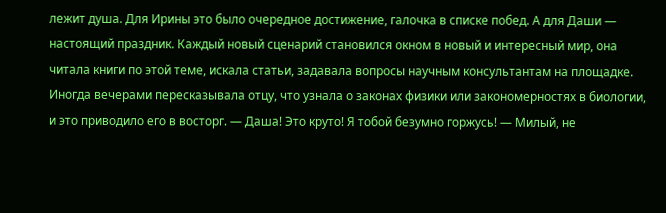лежит душа. Для Ирины это было очередное достижение, галочка в списке побед. А для Даши — настоящий праздник. Каждый новый сценарий становился окном в новый и интересный мир, она читала книги по этой теме, искала статьи, задавала вопросы научным консультантам на площадке. Иногда вечерами пересказывала отцу, что узнала о законах физики или закономерностях в биологии, и это приводило его в восторг. — Даша! Это круто! Я тобой безумно горжусь! — Милый, не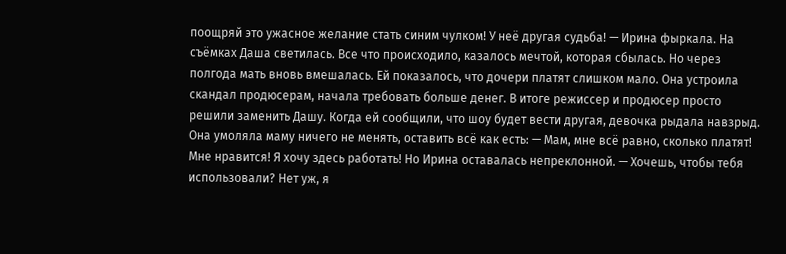поощряй это ужасное желание стать синим чулком! У неё другая судьба! — Ирина фыркала. На съёмках Даша светилась. Все что происходило, казалось мечтой, которая сбылась. Но через полгода мать вновь вмешалась. Ей показалось, что дочери платят слишком мало. Она устроила скандал продюсерам, начала требовать больше денег. В итоге режиссер и продюсер просто решили заменить Дашу. Когда ей сообщили, что шоу будет вести другая, девочка рыдала навзрыд. Она умоляла маму ничего не менять, оставить всё как есть: — Мам, мне всё равно, сколько платят! Мне нравится! Я хочу здесь работать! Но Ирина оставалась непреклонной. — Хочешь, чтобы тебя использовали? Нет уж, я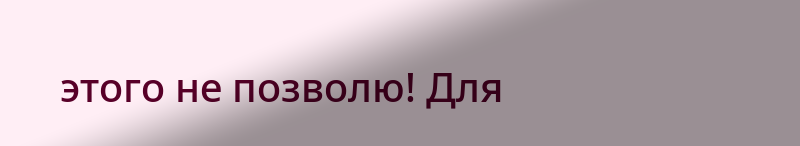этого не позволю! Для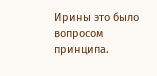Ирины это было вопросом принципа.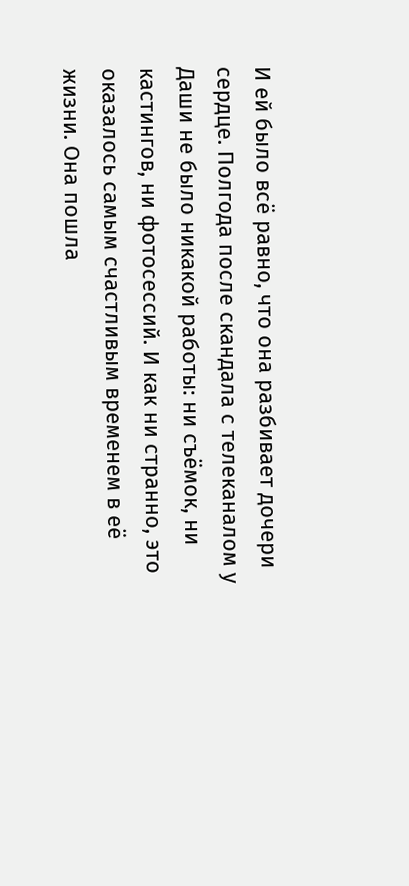И ей было всё равно, что она разбивает дочери сердце. Полгода после скандала с телеканалом у Даши не было никакой работы: ни съёмок, ни кастингов, ни фотосессий. И как ни странно, это оказалось самым счастливым временем в её жизни. Она пошла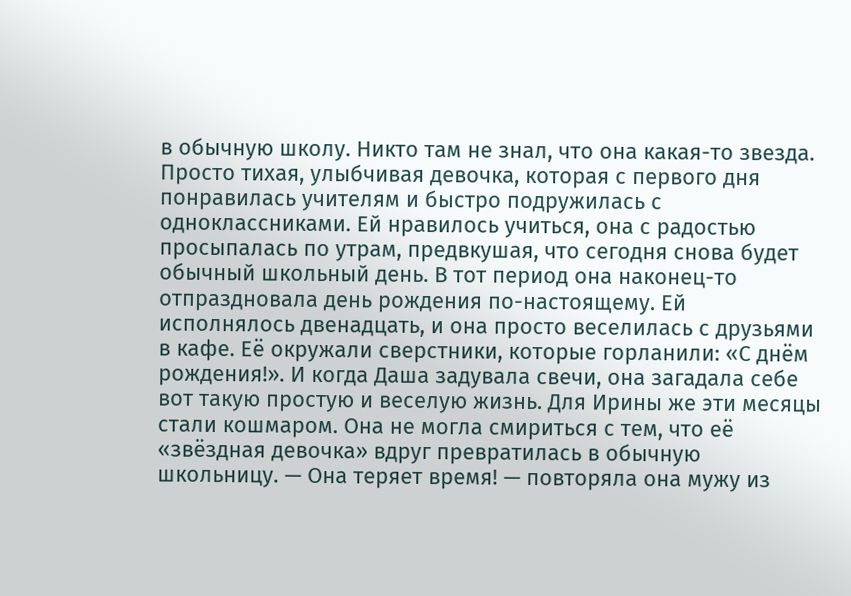в обычную школу. Никто там не знал, что она какая-то звезда. Просто тихая, улыбчивая девочка, которая с первого дня понравилась учителям и быстро подружилась с одноклассниками. Ей нравилось учиться, она с радостью просыпалась по утрам, предвкушая, что сегодня снова будет обычный школьный день. В тот период она наконец-то отпраздновала день рождения по-настоящему. Ей исполнялось двенадцать, и она просто веселилась с друзьями в кафе. Её окружали сверстники, которые горланили: «С днём рождения!». И когда Даша задувала свечи, она загадала себе вот такую простую и веселую жизнь. Для Ирины же эти месяцы стали кошмаром. Она не могла смириться с тем, что её «звёздная девочка» вдруг превратилась в обычную школьницу. — Она теряет время! — повторяла она мужу из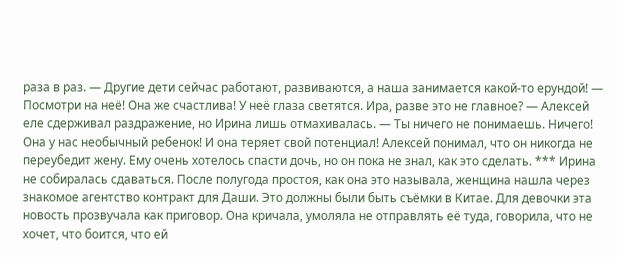раза в раз. — Другие дети сейчас работают, развиваются, а наша занимается какой-то ерундой! — Посмотри на неё! Она же счастлива! У неё глаза светятся. Ира, разве это не главное? — Алексей еле сдерживал раздражение, но Ирина лишь отмахивалась. — Ты ничего не понимаешь. Ничего! Она у нас необычный ребенок! И она теряет свой потенциал! Алексей понимал, что он никогда не переубедит жену. Ему очень хотелось спасти дочь, но он пока не знал, как это сделать. *** Ирина не собиралась сдаваться. После полугода простоя, как она это называла, женщина нашла через знакомое агентство контракт для Даши. Это должны были быть съёмки в Китае. Для девочки эта новость прозвучала как приговор. Она кричала, умоляла не отправлять её туда, говорила, что не хочет, что боится, что ей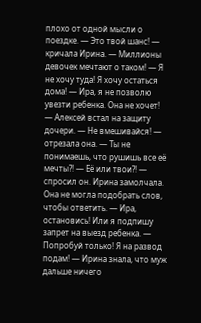плохо от одной мысли о поездке. — Это твой шанс! — кричала Ирина. — Миллионы девочек мечтают о таком! — Я не хочу туда! Я хочу остаться дома! — Ира, я не позволю увезти ребенка. Она не хочет! — Алексей встал на защиту дочери. — Не вмешивайся! — отрезала она. — Ты не понимаешь, что рушишь все её мечты?! — Её или твои?! — спросил он. Ирина замолчала. Она не могла подобрать слов, чтобы ответить. — Ира, остановись! Или я подпишу запрет на выезд ребенка. — Попробуй только! Я на развод подам! — Ирина знала, что муж дальше ничего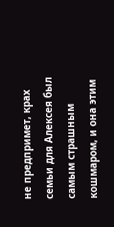не предпримет, крах семьи для Алексея был самым страшным кошмаром, и она этим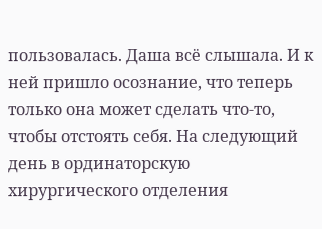пользовалась. Даша всё слышала. И к ней пришло осознание, что теперь только она может сделать что-то, чтобы отстоять себя. На следующий день в ординаторскую хирургического отделения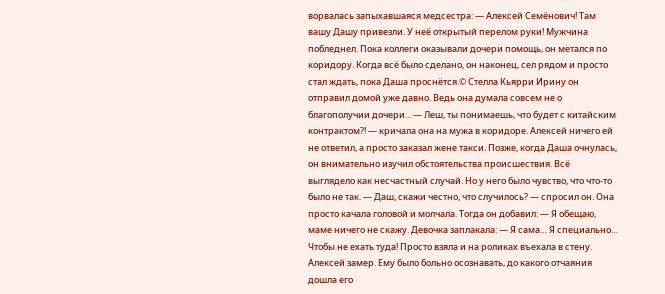ворвалась запыхавшаяся медсестра: — Алексей Семёнович! Там вашу Дашу привезли. У неё открытый перелом руки! Мужчина побледнел. Пока коллеги оказывали дочери помощь, он метался по коридору. Когда всё было сделано, он наконец, сел рядом и просто стал ждать, пока Даша проснётся.© Стелла Кьярри Ирину он отправил домой уже давно. Ведь она думала совсем не о благополучии дочери... — Леш, ты понимаешь, что будет с китайским контрактом?! — кричала она на мужа в коридоре. Алексей ничего ей не ответил, а просто заказал жене такси. Позже, когда Даша очнулась, он внимательно изучил обстоятельства происшествия. Всё выглядело как несчастный случай. Но у него было чувство, что что-то было не так. — Даш, скажи честно, что случилось? — спросил он. Она просто качала головой и молчала. Тогда он добавил: — Я обещаю, маме ничего не скажу. Девочка заплакала: — Я сама… Я специально… Чтобы не ехать туда! Просто взяла и на роликах въехала в стену. Алексей замер. Ему было больно осознавать, до какого отчаяния дошла его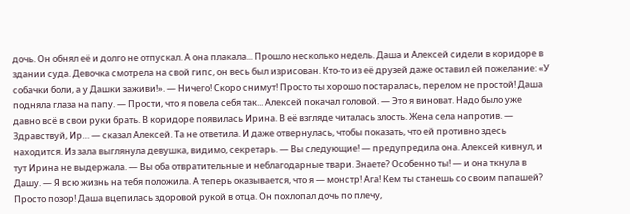дочь. Он обнял её и долго не отпускал. А она плакала... Прошло несколько недель. Даша и Алексей сидели в коридоре в здании суда. Девочка смотрела на свой гипс, он весь был изрисован. Кто-то из её друзей даже оставил ей пожелание: «У собачки боли, а у Дашки заживи!». — Ничего! Скоро снимут! Просто ты хорошо постаралась, перелом не простой! Даша подняла глаза на папу. — Прости, что я повела себя так... Алексей покачал головой. — Это я виноват. Надо было уже давно всё в свои руки брать. В коридоре появилась Ирина. В её взгляде читалась злость. Жена села напротив. — Здравствуй, Ир… — сказал Алексей. Та не ответила. И даже отвернулась, чтобы показать, что ей противно здесь находится. Из зала выглянула девушка, видимо, секретарь. — Вы следующие! — предупредила она. Алексей кивнул, и тут Ирина не выдержала. — Вы оба отвратительные и неблагодарные твари. Знаете? Особенно ты! — и она ткнула в Дашу. — Я всю жизнь на тебя положила. А теперь оказывается, что я — монстр! Ага! Кем ты станешь со своим папашей? Просто позор! Даша вцепилась здоровой рукой в отца. Он похлопал дочь по плечу,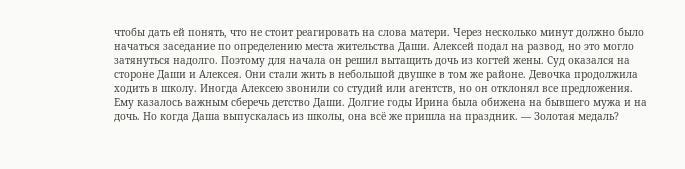чтобы дать ей понять, что не стоит реагировать на слова матери. Через несколько минут должно было начаться заседание по определению места жительства Даши. Алексей подал на развод, но это могло затянуться надолго. Поэтому для начала он решил вытащить дочь из когтей жены. Суд оказался на стороне Даши и Алексея. Они стали жить в небольшой двушке в том же районе. Девочка продолжила ходить в школу. Иногда Алексею звонили со студий или агентств, но он отклонял все предложения. Ему казалось важным сберечь детство Даши. Долгие годы Ирина была обижена на бывшего мужа и на дочь. Но когда Даша выпускалась из школы, она всё же пришла на праздник. — Золотая медаль?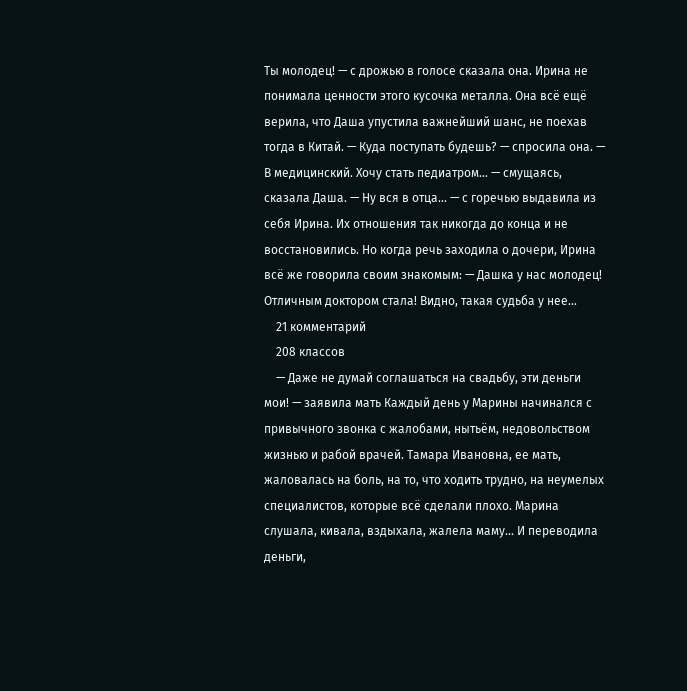Ты молодец! — с дрожью в голосе сказала она. Ирина не понимала ценности этого кусочка металла. Она всё ещё верила, что Даша упустила важнейший шанс, не поехав тогда в Китай. — Куда поступать будешь? — спросила она. — В медицинский. Хочу стать педиатром… — смущаясь, сказала Даша. — Ну вся в отца… — с горечью выдавила из себя Ирина. Их отношения так никогда до конца и не восстановились. Но когда речь заходила о дочери, Ирина всё же говорила своим знакомым: — Дашка у нас молодец! Отличным доктором стала! Видно, такая судьба у нее...
    21 комментарий
    208 классов
    — Даже не думай соглашаться на свадьбу, эти деньги мои! — заявила мать Каждый день у Марины начинался с привычного звонка с жалобами, нытьём, недовольством жизнью и рабой врачей. Тамара Ивановна, ее мать, жаловалась на боль, на то, что ходить трудно, на неумелых специалистов, которые всё сделали плохо. Марина слушала, кивала, вздыхала, жалела маму... И переводила деньги,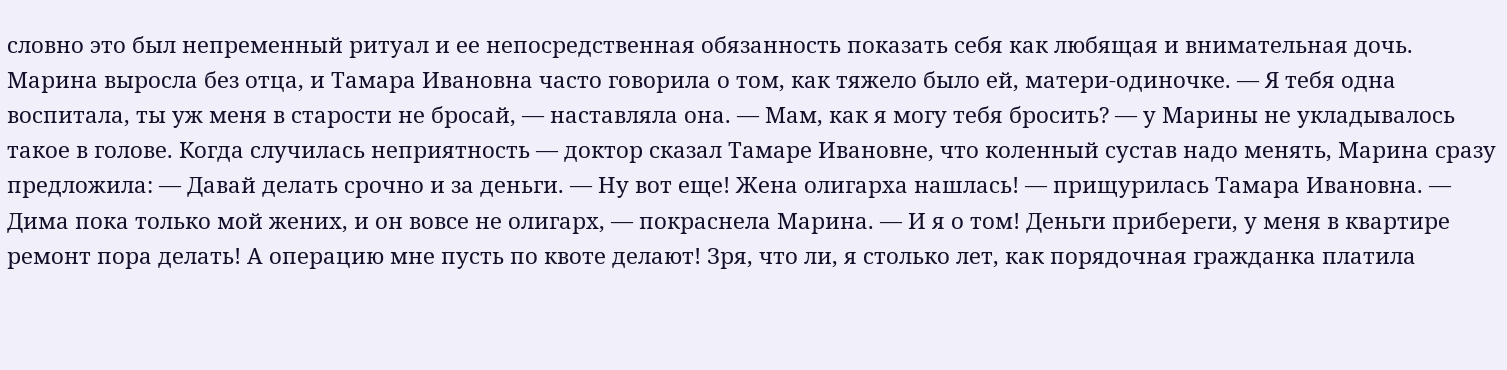словно это был непременный ритуал и ее непосредственная обязанность показать себя как любящая и внимательная дочь. Марина выросла без отца, и Тамара Ивановна часто говорила о том, как тяжело было ей, матери-одиночке. — Я тебя одна воспитала, ты уж меня в старости не бросай, — наставляла она. — Мам, как я могу тебя бросить? — у Марины не укладывалось такое в голове. Когда случилась неприятность — доктор сказал Тамаре Ивановне, что коленный сустав надо менять, Марина сразу предложила: — Давай делать срочно и за деньги. — Ну вот еще! Жена олигарха нашлась! — прищурилась Тамара Ивановна. — Дима пока только мой жених, и он вовсе не олигарх, — покраснела Марина. — И я о том! Деньги прибереги, у меня в квартире ремонт пора делать! А операцию мне пусть по квоте делают! Зря, что ли, я столько лет, как порядочная гражданка платила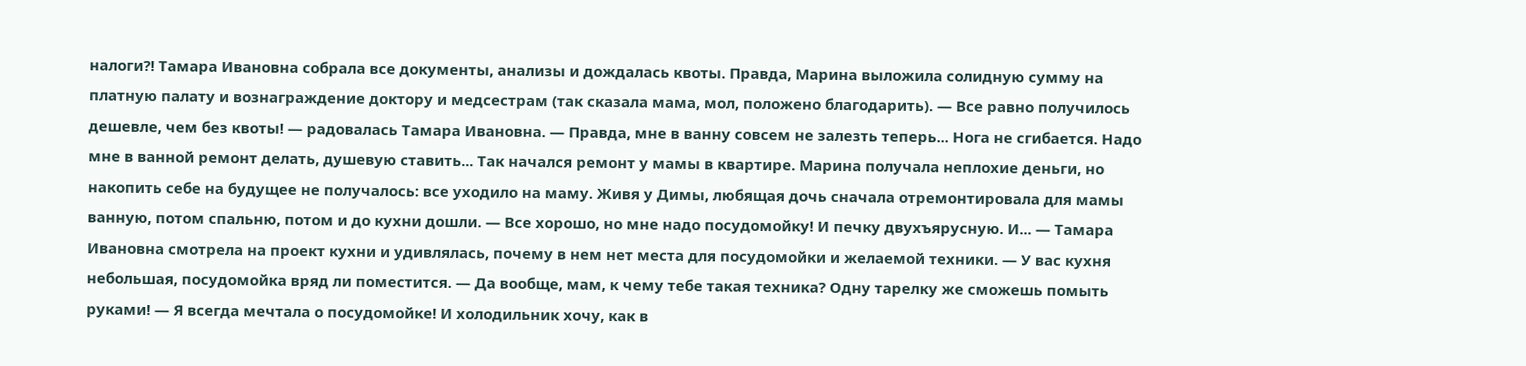налоги?! Тамара Ивановна собрала все документы, анализы и дождалась квоты. Правда, Марина выложила солидную сумму на платную палату и вознаграждение доктору и медсестрам (так сказала мама, мол, положено благодарить). — Все равно получилось дешевле, чем без квоты! — радовалась Тамара Ивановна. — Правда, мне в ванну совсем не залезть теперь... Нога не сгибается. Надо мне в ванной ремонт делать, душевую ставить... Так начался ремонт у мамы в квартире. Марина получала неплохие деньги, но накопить себе на будущее не получалось: все уходило на маму. Живя у Димы, любящая дочь сначала отремонтировала для мамы ванную, потом спальню, потом и до кухни дошли. — Все хорошо, но мне надо посудомойку! И печку двухъярусную. И... — Тамара Ивановна смотрела на проект кухни и удивлялась, почему в нем нет места для посудомойки и желаемой техники. — У вас кухня небольшая, посудомойка вряд ли поместится. — Да вообще, мам, к чему тебе такая техника? Одну тарелку же сможешь помыть руками! — Я всегда мечтала о посудомойке! И холодильник хочу, как в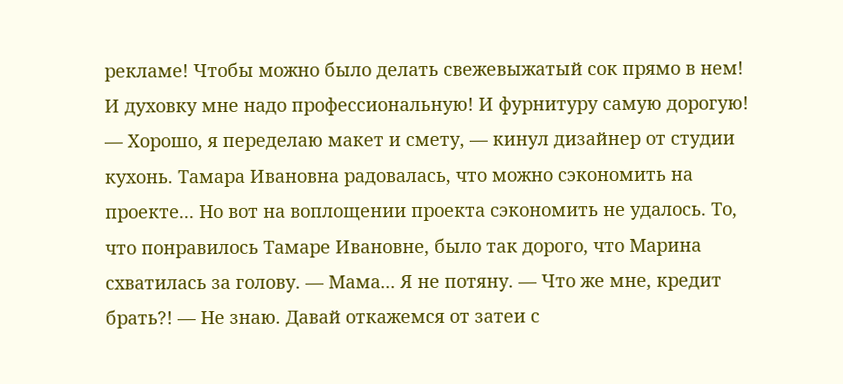рекламе! Чтобы можно было делать свежевыжатый сок прямо в нем! И духовку мне надо профессиональную! И фурнитуру самую дорогую! — Хорошо, я переделаю макет и смету, — кинул дизайнер от студии кухонь. Тамара Ивановна радовалась, что можно сэкономить на проекте... Но вот на воплощении проекта сэкономить не удалось. То, что понравилось Тамаре Ивановне, было так дорого, что Марина схватилась за голову. — Мама... Я не потяну. — Что же мне, кредит брать?! — Не знаю. Давай откажемся от затеи с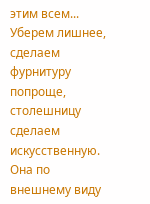этим всем... Уберем лишнее, сделаем фурнитуру попроще, столешницу сделаем искусственную. Она по внешнему виду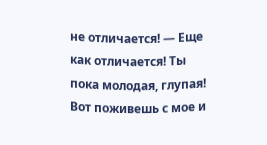не отличается! — Еще как отличается! Ты пока молодая, глупая! Вот поживешь с мое и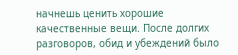начнешь ценить хорошие качественные вещи. После долгих разговоров, обид и убеждений было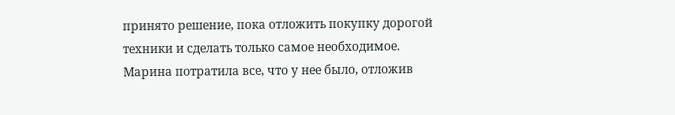принято решение, пока отложить покупку дорогой техники и сделать только самое необходимое. Марина потратила все, что у нее было, отложив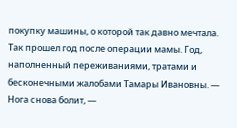покупку машины, о которой так давно мечтала. Так прошел год после операции мамы. Год, наполненный переживаниями, тратами и бесконечными жалобами Тамары Ивановны. — Нога снова болит, —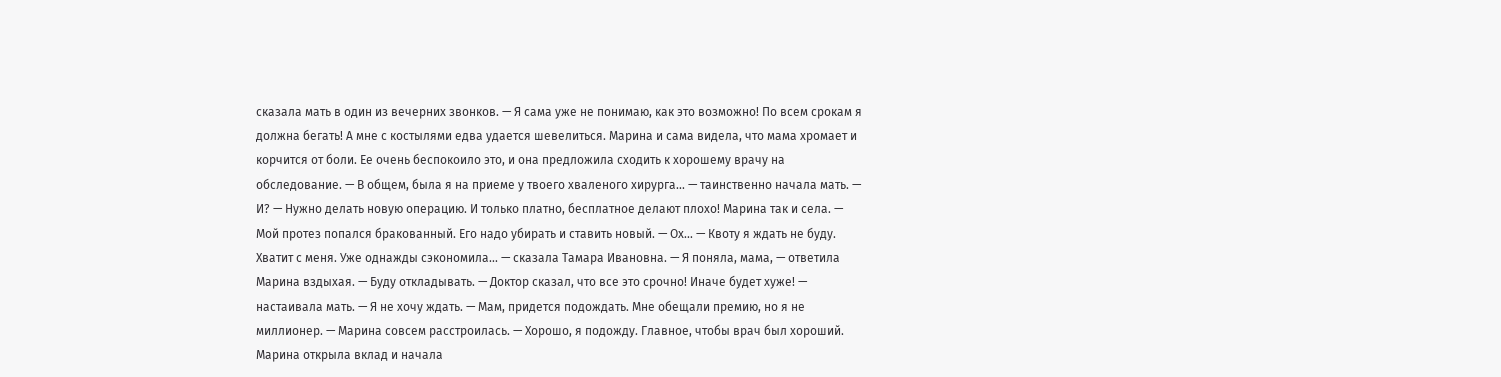сказала мать в один из вечерних звонков. — Я сама уже не понимаю, как это возможно! По всем срокам я должна бегать! А мне с костылями едва удается шевелиться. Марина и сама видела, что мама хромает и корчится от боли. Ее очень беспокоило это, и она предложила сходить к хорошему врачу на обследование. — В общем, была я на приеме у твоего хваленого хирурга... — таинственно начала мать. — И? — Нужно делать новую операцию. И только платно, бесплатное делают плохо! Марина так и села. — Мой протез попался бракованный. Его надо убирать и ставить новый. — Ох... — Квоту я ждать не буду. Хватит с меня. Уже однажды сэкономила... — сказала Тамара Ивановна. — Я поняла, мама, — ответила Марина вздыхая. — Буду откладывать. — Доктор сказал, что все это срочно! Иначе будет хуже! — настаивала мать. — Я не хочу ждать. — Мам, придется подождать. Мне обещали премию, но я не миллионер. — Марина совсем расстроилась. — Хорошо, я подожду. Главное, чтобы врач был хороший. Марина открыла вклад и начала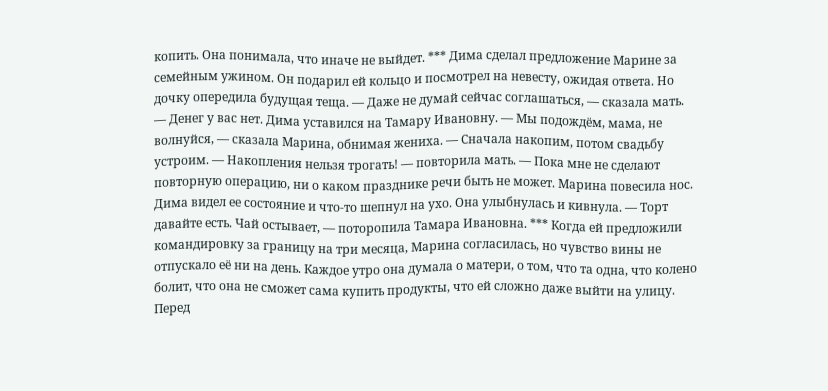копить. Она понимала, что иначе не выйдет. *** Дима сделал предложение Марине за семейным ужином. Он подарил ей кольцо и посмотрел на невесту, ожидая ответа. Но дочку опередила будущая теща. — Даже не думай сейчас соглашаться, — сказала мать. — Денег у вас нет. Дима уставился на Тамару Ивановну. — Мы подождём, мама, не волнуйся, — сказала Марина, обнимая жениха. — Сначала накопим, потом свадьбу устроим. — Накопления нельзя трогать! — повторила мать. — Пока мне не сделают повторную операцию, ни о каком празднике речи быть не может. Марина повесила нос. Дима видел ее состояние и что-то шепнул на ухо. Она улыбнулась и кивнула. — Торт давайте есть. Чай остывает, — поторопила Тамара Ивановна. *** Когда ей предложили командировку за границу на три месяца, Марина согласилась, но чувство вины не отпускало её ни на день. Каждое утро она думала о матери, о том, что та одна, что колено болит, что она не сможет сама купить продукты, что ей сложно даже выйти на улицу. Перед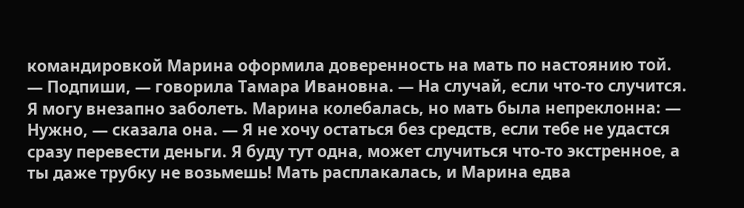командировкой Марина оформила доверенность на мать по настоянию той. — Подпиши, — говорила Тамара Ивановна. — На случай, если что-то случится. Я могу внезапно заболеть. Марина колебалась, но мать была непреклонна: — Нужно, — сказала она. — Я не хочу остаться без средств, если тебе не удастся сразу перевести деньги. Я буду тут одна, может случиться что-то экстренное, а ты даже трубку не возьмешь! Мать расплакалась, и Марина едва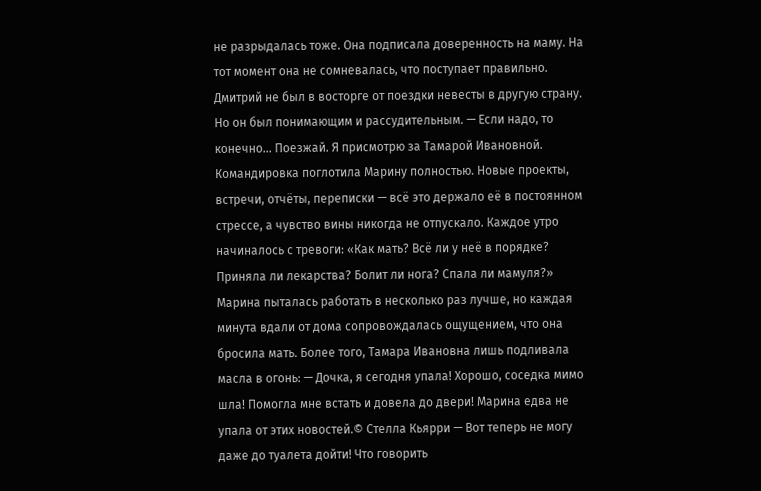не разрыдалась тоже. Она подписала доверенность на маму. На тот момент она не сомневалась, что поступает правильно. Дмитрий не был в восторге от поездки невесты в другую страну. Но он был понимающим и рассудительным. — Если надо, то конечно... Поезжай. Я присмотрю за Тамарой Ивановной. Командировка поглотила Марину полностью. Новые проекты, встречи, отчёты, переписки — всё это держало её в постоянном стрессе, а чувство вины никогда не отпускало. Каждое утро начиналось с тревоги: «Как мать? Всё ли у неё в порядке? Приняла ли лекарства? Болит ли нога? Спала ли мамуля?» Марина пыталась работать в несколько раз лучше, но каждая минута вдали от дома сопровождалась ощущением, что она бросила мать. Более того, Тамара Ивановна лишь подливала масла в огонь: — Дочка, я сегодня упала! Хорошо, соседка мимо шла! Помогла мне встать и довела до двери! Марина едва не упала от этих новостей.© Стелла Кьярри — Вот теперь не могу даже до туалета дойти! Что говорить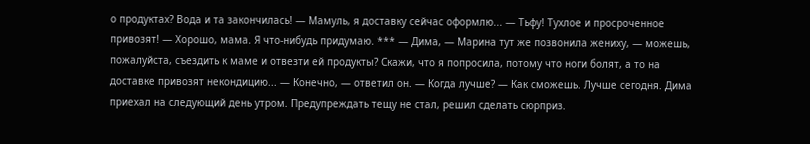о продуктах? Вода и та закончилась! — Мамуль, я доставку сейчас оформлю... — Тьфу! Тухлое и просроченное привозят! — Хорошо, мама. Я что-нибудь придумаю. *** — Дима, — Марина тут же позвонила жениху, — можешь, пожалуйста, съездить к маме и отвезти ей продукты? Скажи, что я попросила, потому что ноги болят, а то на доставке привозят некондицию... — Конечно, — ответил он. — Когда лучше? — Как сможешь. Лучше сегодня. Дима приехал на следующий день утром. Предупреждать тещу не стал, решил сделать сюрприз.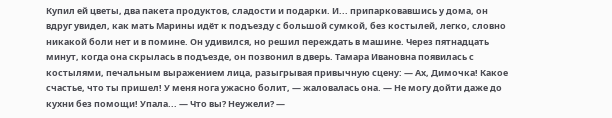Купил ей цветы, два пакета продуктов, сладости и подарки. И... припарковавшись у дома, он вдруг увидел, как мать Марины идёт к подъезду с большой сумкой, без костылей, легко, словно никакой боли нет и в помине. Он удивился, но решил переждать в машине. Через пятнадцать минут, когда она скрылась в подъезде, он позвонил в дверь. Тамара Ивановна появилась с костылями, печальным выражением лица, разыгрывая привычную сцену: — Ах, Димочка! Какое счастье, что ты пришел! У меня нога ужасно болит, — жаловалась она. — Не могу дойти даже до кухни без помощи! Упала... — Что вы? Неужели? —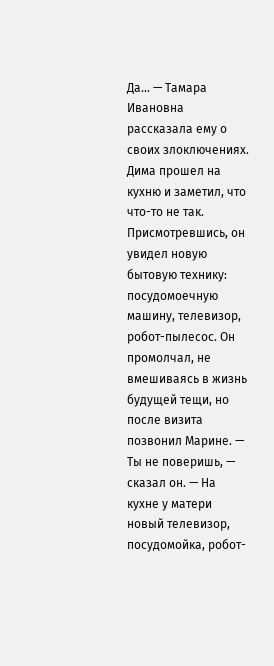Да... — Тамара Ивановна рассказала ему о своих злоключениях. Дима прошел на кухню и заметил, что что-то не так. Присмотревшись, он увидел новую бытовую технику: посудомоечную машину, телевизор, робот-пылесос. Он промолчал, не вмешиваясь в жизнь будущей тещи, но после визита позвонил Марине. — Ты не поверишь, — сказал он. — На кухне у матери новый телевизор, посудомойка, робот-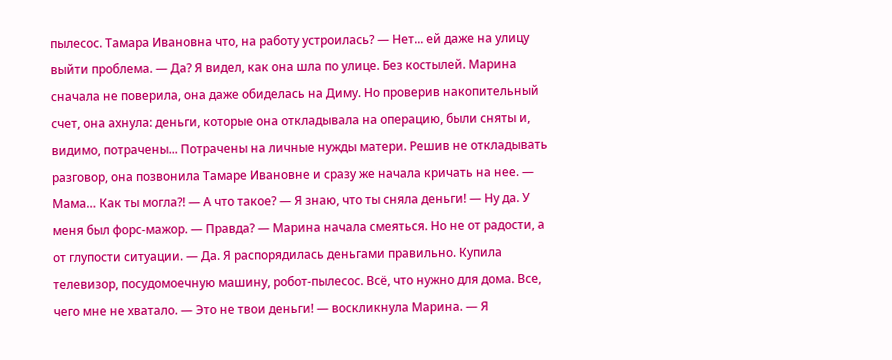пылесос. Тамара Ивановна что, на работу устроилась? — Нет... ей даже на улицу выйти проблема. — Да? Я видел, как она шла по улице. Без костылей. Марина сначала не поверила, она даже обиделась на Диму. Но проверив накопительный счет, она ахнула: деньги, которые она откладывала на операцию, были сняты и, видимо, потрачены... Потрачены на личные нужды матери. Решив не откладывать разговор, она позвонила Тамаре Ивановне и сразу же начала кричать на нее. — Мама… Как ты могла?! — А что такое? — Я знаю, что ты сняла деньги! — Ну да. У меня был форс-мажор. — Правда? — Марина начала смеяться. Но не от радости, а от глупости ситуации. — Да. Я распорядилась деньгами правильно. Купила телевизор, посудомоечную машину, робот-пылесос. Всё, что нужно для дома. Все, чего мне не хватало. — Это не твои деньги! — воскликнула Марина. — Я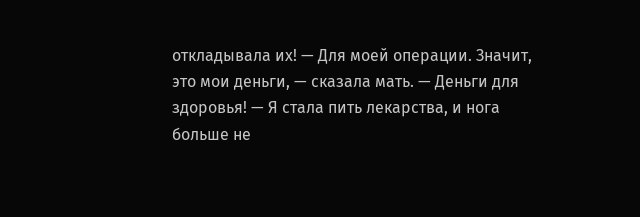откладывала их! — Для моей операции. Значит, это мои деньги, — сказала мать. — Деньги для здоровья! — Я стала пить лекарства, и нога больше не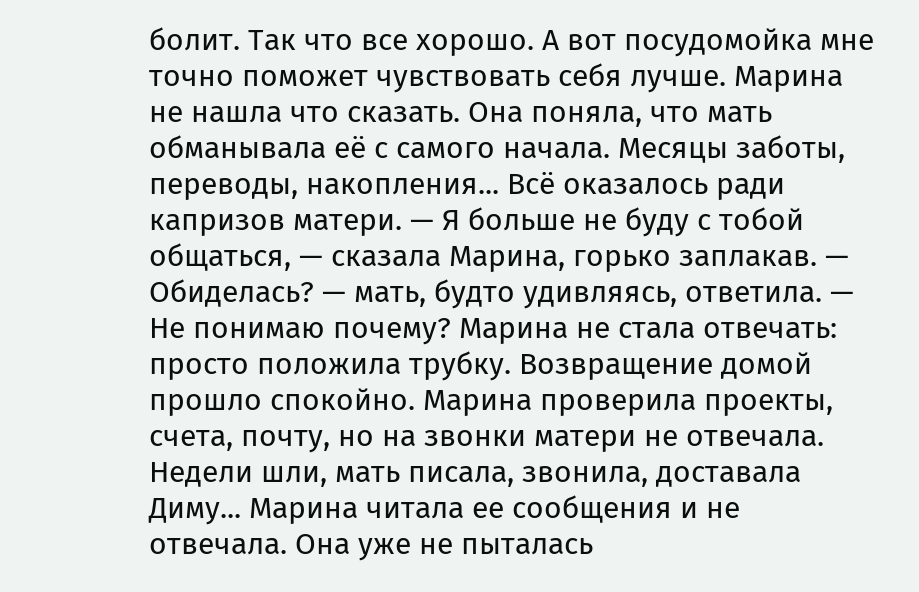болит. Так что все хорошо. А вот посудомойка мне точно поможет чувствовать себя лучше. Марина не нашла что сказать. Она поняла, что мать обманывала её с самого начала. Месяцы заботы, переводы, накопления... Всё оказалось ради капризов матери. — Я больше не буду с тобой общаться, — сказала Марина, горько заплакав. — Обиделась? — мать, будто удивляясь, ответила. — Не понимаю почему? Марина не стала отвечать: просто положила трубку. Возвращение домой прошло спокойно. Марина проверила проекты, счета, почту, но на звонки матери не отвечала. Недели шли, мать писала, звонила, доставала Диму... Марина читала ее сообщения и не отвечала. Она уже не пыталась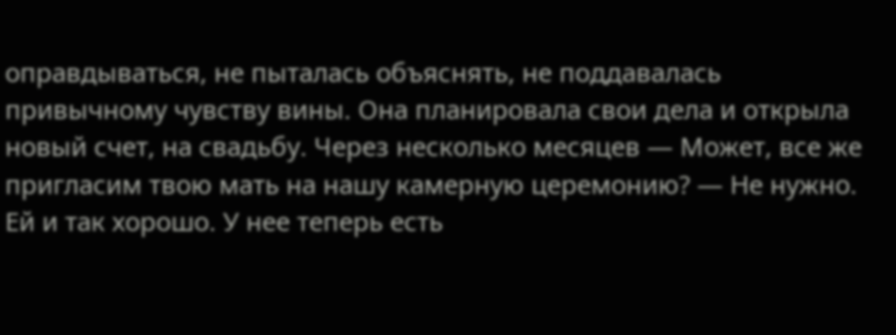оправдываться, не пыталась объяснять, не поддавалась привычному чувству вины. Она планировала свои дела и открыла новый счет, на свадьбу. Через несколько месяцев — Может, все же пригласим твою мать на нашу камерную церемонию? — Не нужно. Ей и так хорошо. У нее теперь есть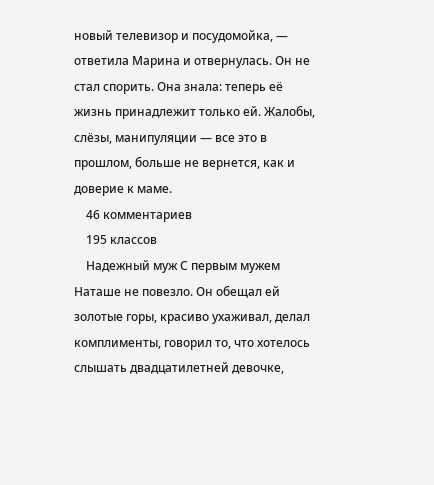новый телевизор и посудомойка, — ответила Марина и отвернулась. Он не стал спорить. Она знала: теперь её жизнь принадлежит только ей. Жалобы, слёзы, манипуляции — все это в прошлом, больше не вернется, как и доверие к маме.
    46 комментариев
    195 классов
    Надежный муж С первым мужем Наташе не повезло. Он обещал ей золотые горы, красиво ухаживал, делал комплименты, говорил то, что хотелось слышать двадцатилетней девочке,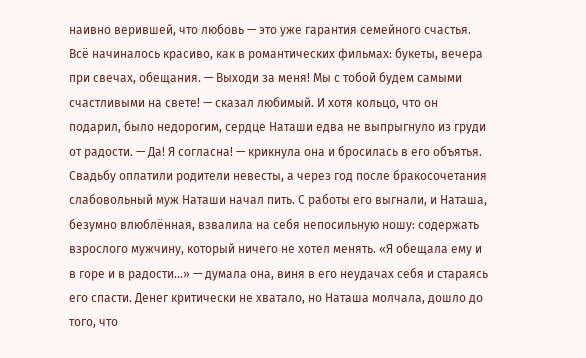наивно верившей, что любовь — это уже гарантия семейного счастья. Всё начиналось красиво, как в романтических фильмах: букеты, вечера при свечах, обещания. — Выходи за меня! Мы с тобой будем самыми счастливыми на свете! — сказал любимый. И хотя кольцо, что он подарил, было недорогим, сердце Наташи едва не выпрыгнуло из груди от радости. — Да! Я согласна! — крикнула она и бросилась в его объятья. Свадьбу оплатили родители невесты, а через год после бракосочетания слабовольный муж Наташи начал пить. С работы его выгнали, и Наташа, безумно влюблённая, взвалила на себя непосильную ношу: содержать взрослого мужчину, который ничего не хотел менять. «Я обещала ему и в горе и в радости...» — думала она, виня в его неудачах себя и стараясь его спасти. Денег критически не хватало, но Наташа молчала, дошло до того, что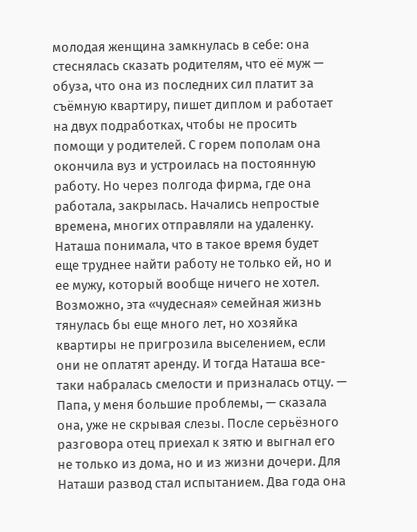молодая женщина замкнулась в себе: она стеснялась сказать родителям, что её муж — обуза, что она из последних сил платит за съёмную квартиру, пишет диплом и работает на двух подработках, чтобы не просить помощи у родителей. С горем пополам она окончила вуз и устроилась на постоянную работу. Но через полгода фирма, где она работала, закрылась. Начались непростые времена, многих отправляли на удаленку. Наташа понимала, что в такое время будет еще труднее найти работу не только ей, но и ее мужу, который вообще ничего не хотел. Возможно, эта «чудесная» семейная жизнь тянулась бы еще много лет, но хозяйка квартиры не пригрозила выселением, если они не оплатят аренду. И тогда Наташа все-таки набралась смелости и призналась отцу. — Папа, у меня большие проблемы, — сказала она, уже не скрывая слезы. После серьёзного разговора отец приехал к зятю и выгнал его не только из дома, но и из жизни дочери. Для Наташи развод стал испытанием. Два года она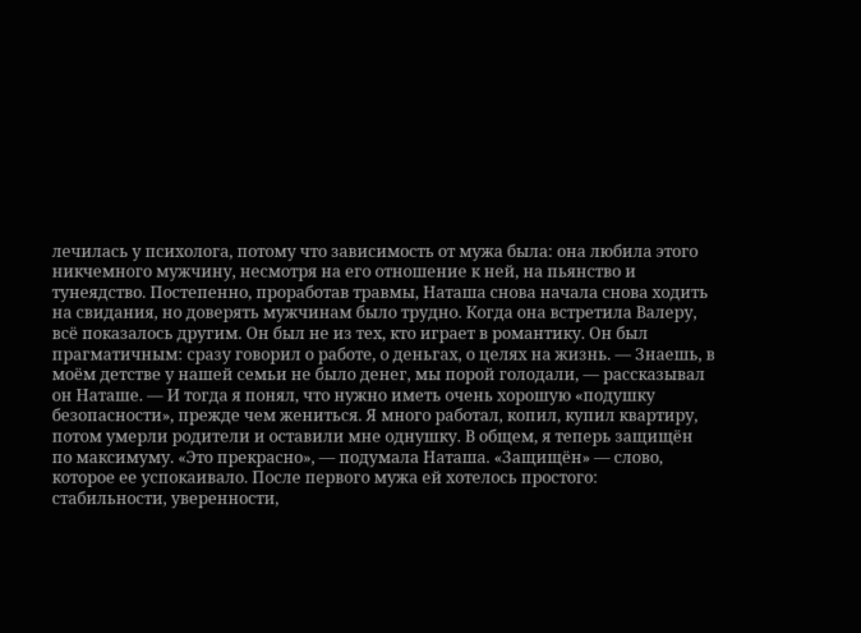лечилась у психолога, потому что зависимость от мужа была: она любила этого никчемного мужчину, несмотря на его отношение к ней, на пьянство и тунеядство. Постепенно, проработав травмы, Наташа снова начала снова ходить на свидания, но доверять мужчинам было трудно. Когда она встретила Валеру, всё показалось другим. Он был не из тех, кто играет в романтику. Он был прагматичным: сразу говорил о работе, о деньгах, о целях на жизнь. — Знаешь, в моём детстве у нашей семьи не было денег, мы порой голодали, — рассказывал он Наташе. — И тогда я понял, что нужно иметь очень хорошую «подушку безопасности», прежде чем жениться. Я много работал, копил, купил квартиру, потом умерли родители и оставили мне однушку. В общем, я теперь защищён по максимуму. «Это прекрасно», — подумала Наташа. «Защищён» — слово, которое ее успокаивало. После первого мужа ей хотелось простого: стабильности, уверенности,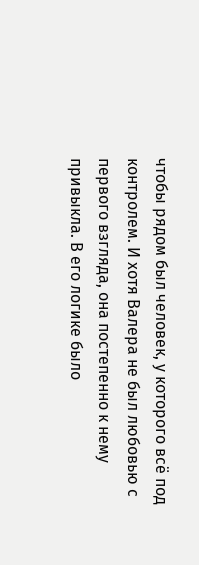чтобы рядом был человек, у которого всё под контролем. И хотя Валера не был любовью с первого взгляда, она постепенно к нему привыкла. В его логике было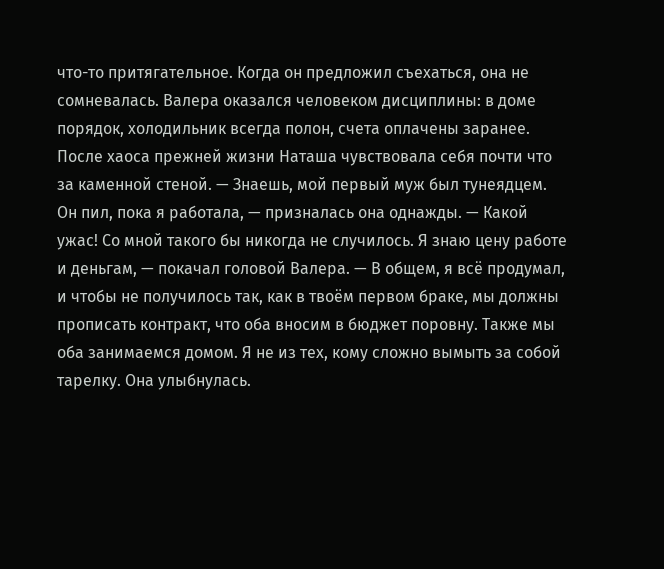что-то притягательное. Когда он предложил съехаться, она не сомневалась. Валера оказался человеком дисциплины: в доме порядок, холодильник всегда полон, счета оплачены заранее. После хаоса прежней жизни Наташа чувствовала себя почти что за каменной стеной. — Знаешь, мой первый муж был тунеядцем. Он пил, пока я работала, — призналась она однажды. — Какой ужас! Со мной такого бы никогда не случилось. Я знаю цену работе и деньгам, — покачал головой Валера. — В общем, я всё продумал, и чтобы не получилось так, как в твоём первом браке, мы должны прописать контракт, что оба вносим в бюджет поровну. Также мы оба занимаемся домом. Я не из тех, кому сложно вымыть за собой тарелку. Она улыбнулась.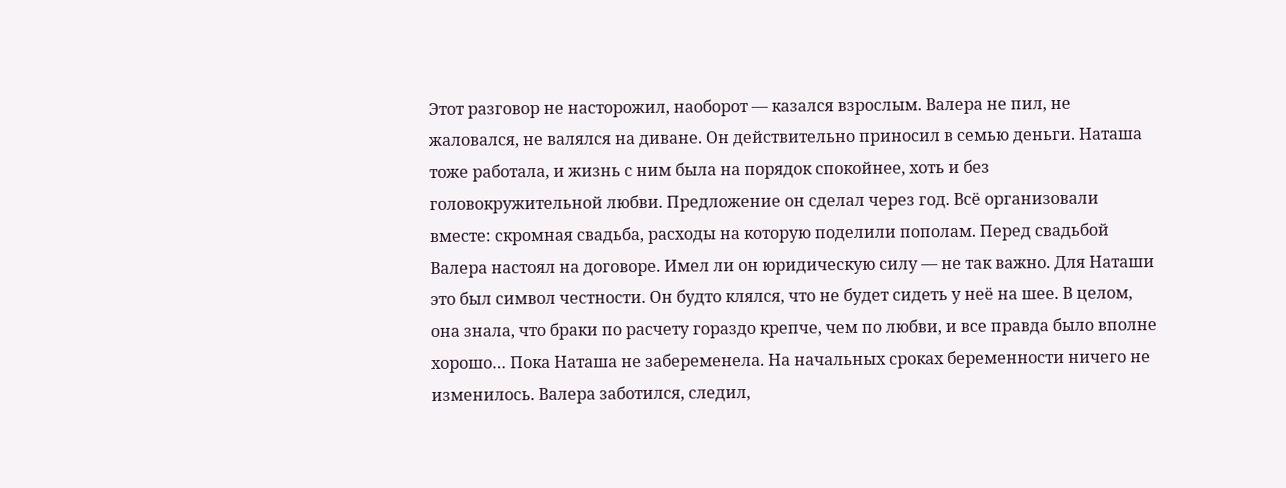Этот разговор не насторожил, наоборот — казался взрослым. Валера не пил, не жаловался, не валялся на диване. Он действительно приносил в семью деньги. Наташа тоже работала, и жизнь с ним была на порядок спокойнее, хоть и без головокружительной любви. Предложение он сделал через год. Всё организовали вместе: скромная свадьба, расходы на которую поделили пополам. Перед свадьбой Валера настоял на договоре. Имел ли он юридическую силу — не так важно. Для Наташи это был символ честности. Он будто клялся, что не будет сидеть у неё на шее. В целом, она знала, что браки по расчету гораздо крепче, чем по любви, и все правда было вполне хорошо… Пока Наташа не забеременела. На начальных сроках беременности ничего не изменилось. Валера заботился, следил,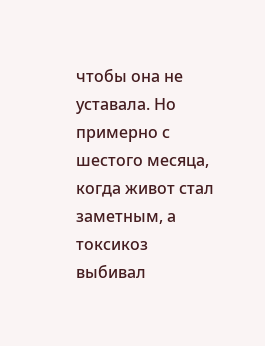чтобы она не уставала. Но примерно с шестого месяца, когда живот стал заметным, а токсикоз выбивал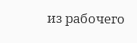из рабочего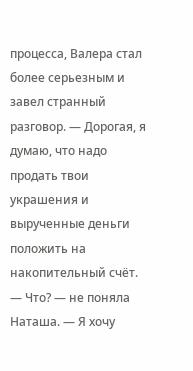процесса, Валера стал более серьезным и завел странный разговор. — Дорогая, я думаю, что надо продать твои украшения и вырученные деньги положить на накопительный счёт. — Что? — не поняла Наташа. — Я хочу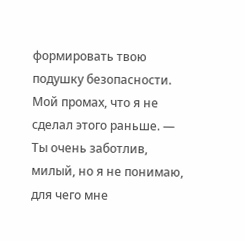формировать твою подушку безопасности. Мой промах, что я не сделал этого раньше. — Ты очень заботлив, милый, но я не понимаю, для чего мне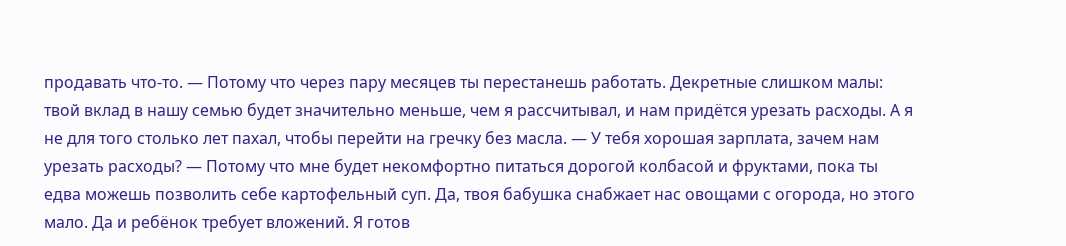продавать что-то. — Потому что через пару месяцев ты перестанешь работать. Декретные слишком малы: твой вклад в нашу семью будет значительно меньше, чем я рассчитывал, и нам придётся урезать расходы. А я не для того столько лет пахал, чтобы перейти на гречку без масла. — У тебя хорошая зарплата, зачем нам урезать расходы? — Потому что мне будет некомфортно питаться дорогой колбасой и фруктами, пока ты едва можешь позволить себе картофельный суп. Да, твоя бабушка снабжает нас овощами с огорода, но этого мало. Да и ребёнок требует вложений. Я готов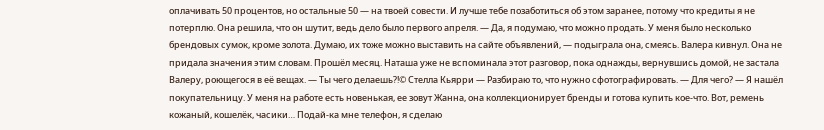оплачивать 50 процентов, но остальные 50 — на твоей совести. И лучше тебе позаботиться об этом заранее, потому что кредиты я не потерплю. Она решила, что он шутит, ведь дело было первого апреля. — Да, я подумаю, что можно продать. У меня было несколько брендовых сумок, кроме золота. Думаю, их тоже можно выставить на сайте объявлений, — подыграла она, смеясь. Валера кивнул. Она не придала значения этим словам. Прошёл месяц. Наташа уже не вспоминала этот разговор, пока однажды, вернувшись домой, не застала Валеру, роющегося в её вещах. — Ты чего делаешь?!© Стелла Кьярри — Разбираю то, что нужно сфотографировать. — Для чего? — Я нашёл покупательницу. У меня на работе есть новенькая, ее зовут Жанна, она коллекционирует бренды и готова купить кое-что. Вот, ремень кожаный, кошелёк, часики… Подай-ка мне телефон, я сделаю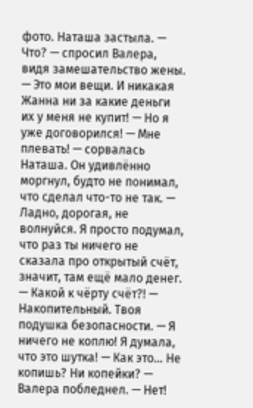фото. Наташа застыла. — Что? — спросил Валера, видя замешательство жены. — Это мои вещи. И никакая Жанна ни за какие деньги их у меня не купит! — Но я уже договорился! — Мне плевать! — сорвалась Наташа. Он удивлённо моргнул, будто не понимал, что сделал что-то не так. — Ладно, дорогая, не волнуйся. Я просто подумал, что раз ты ничего не сказала про открытый счёт, значит, там ещё мало денег. — Какой к чёрту счёт?! — Накопительный. Твоя подушка безопасности. — Я ничего не коплю! Я думала, что это шутка! — Как это… Не копишь? Ни копейки? — Валера побледнел. — Нет!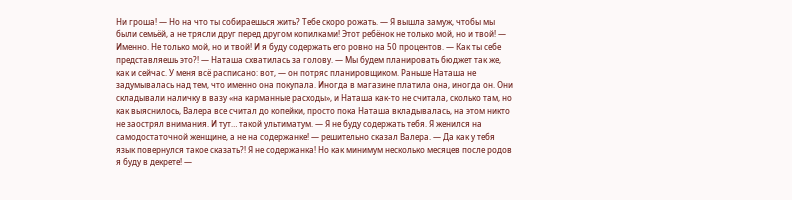Ни гроша! — Но на что ты собираешься жить? Тебе скоро рожать. — Я вышла замуж, чтобы мы были семьёй, а не трясли друг перед другом копилками! Этот ребёнок не только мой, но и твой! — Именно. Не только мой, но и твой! И я буду содержать его ровно на 50 процентов. — Как ты себе представляешь это?! — Наташа схватилась за голову. — Мы будем планировать бюджет так же, как и сейчас. У меня всё расписано: вот, — он потряс планировщиком. Раньше Наташа не задумывалась над тем, что именно она покупала. Иногда в магазине платила она, иногда он. Они складывали наличку в вазу «на карманные расходы», и Наташа как-то не считала, сколько там, но как выяснилось, Валера все считал до копейки, просто пока Наташа вкладывалась, на этом никто не заострял внимания. И тут… такой ультиматум. — Я не буду содержать тебя. Я женился на самодостаточной женщине, а не на содержанке! — решительно сказал Валера. — Да как у тебя язык повернулся такое сказать?! Я не содержанка! Но как минимум несколько месяцев после родов я буду в декрете! —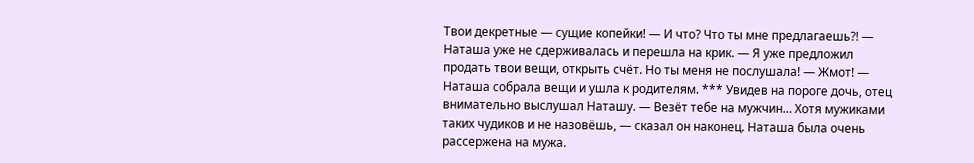Твои декретные — сущие копейки! — И что? Что ты мне предлагаешь?! — Наташа уже не сдерживалась и перешла на крик. — Я уже предложил продать твои вещи, открыть счёт. Но ты меня не послушала! — Жмот! — Наташа собрала вещи и ушла к родителям. *** Увидев на пороге дочь, отец внимательно выслушал Наташу. — Везёт тебе на мужчин… Хотя мужиками таких чудиков и не назовёшь, — сказал он наконец. Наташа была очень рассержена на мужа.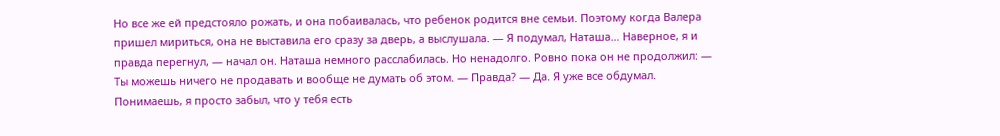Но все же ей предстояло рожать, и она побаивалась, что ребенок родится вне семьи. Поэтому когда Валера пришел мириться, она не выставила его сразу за дверь, а выслушала. — Я подумал, Наташа… Наверное, я и правда перегнул, — начал он. Наташа немного расслабилась. Но ненадолго. Ровно пока он не продолжил: — Ты можешь ничего не продавать и вообще не думать об этом. — Правда? — Да. Я уже все обдумал. Понимаешь, я просто забыл, что у тебя есть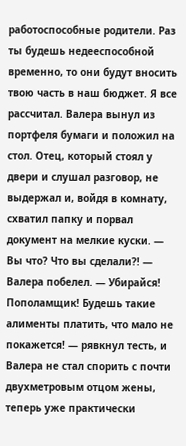работоспособные родители. Раз ты будешь недееспособной временно, то они будут вносить твою часть в наш бюджет. Я все рассчитал. Валера вынул из портфеля бумаги и положил на стол. Отец, который стоял у двери и слушал разговор, не выдержал и, войдя в комнату, схватил папку и порвал документ на мелкие куски. — Вы что? Что вы сделали?! — Валера побелел. — Убирайся! Пополамщик! Будешь такие алименты платить, что мало не покажется! — рявкнул тесть, и Валера не стал спорить с почти двухметровым отцом жены, теперь уже практически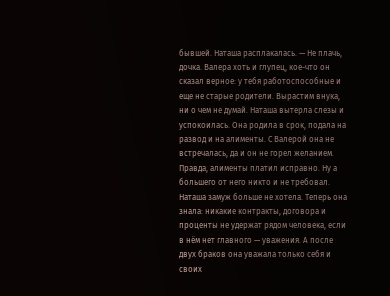бывшей. Наташа расплакалась. — Не плачь, дочка. Валера хоть и глупец, кое-что он сказал верное: у тебя работоспособные и еще не старые родители. Вырастим внука, ни о чем не думай. Наташа вытерла слезы и успокоилась. Она родила в срок, подала на развод и на алименты. С Валерой она не встречалась, да и он не горел желанием. Правда, алименты платил исправно. Ну а большего от него никто и не требовал. Наташа замуж больше не хотела. Теперь она знала: никакие контракты, договора и проценты не удержат рядом человека, если в нём нет главного — уважения. А после двух браков она уважала только себя и своих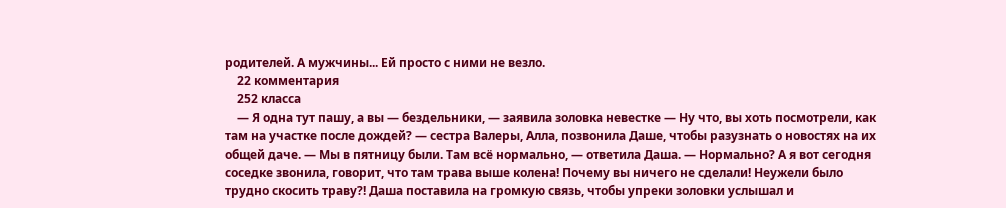родителей. А мужчины... Ей просто с ними не везло.
    22 комментария
    252 класса
    — Я одна тут пашу, а вы — бездельники, — заявила золовка невестке — Ну что, вы хоть посмотрели, как там на участке после дождей? — сестра Валеры, Алла, позвонила Даше, чтобы разузнать о новостях на их общей даче. — Мы в пятницу были. Там всё нормально, — ответила Даша. — Нормально? А я вот сегодня соседке звонила, говорит, что там трава выше колена! Почему вы ничего не сделали! Неужели было трудно скосить траву?! Даша поставила на громкую связь, чтобы упреки золовки услышал и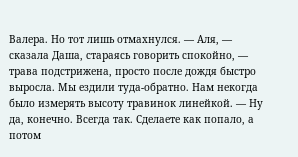Валера. Но тот лишь отмахнулся. — Аля, — сказала Даша, стараясь говорить спокойно, — трава подстрижена, просто после дождя быстро выросла. Мы ездили туда-обратно. Нам некогда было измерять высоту травинок линейкой. — Ну да, конечно. Всегда так. Сделаете как попало, а потом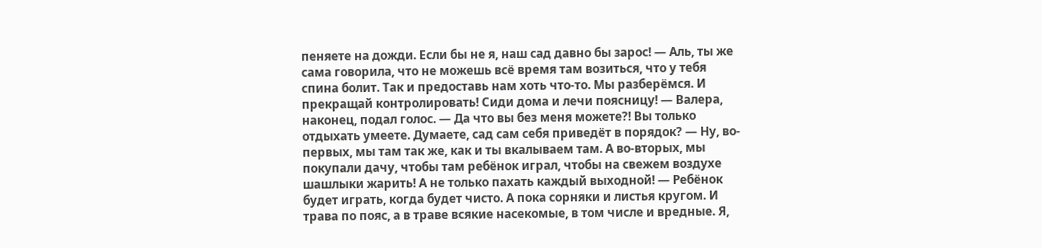пеняете на дожди. Если бы не я, наш сад давно бы зарос! — Аль, ты же сама говорила, что не можешь всё время там возиться, что у тебя спина болит. Так и предоставь нам хоть что-то. Мы разберёмся. И прекращай контролировать! Сиди дома и лечи поясницу! — Валера, наконец, подал голос. — Да что вы без меня можете?! Вы только отдыхать умеете. Думаете, сад сам себя приведёт в порядок? — Ну, во-первых, мы там так же, как и ты вкалываем там. А во-вторых, мы покупали дачу, чтобы там ребёнок играл, чтобы на свежем воздухе шашлыки жарить! А не только пахать каждый выходной! — Ребёнок будет играть, когда будет чисто. А пока сорняки и листья кругом. И трава по пояс, а в траве всякие насекомые, в том числе и вредные. Я,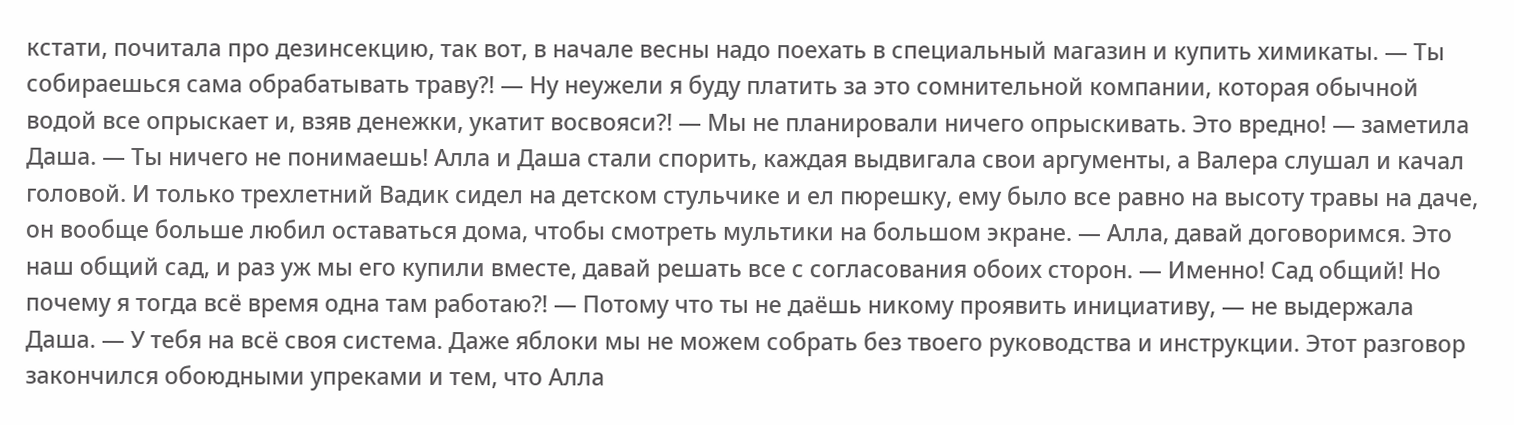кстати, почитала про дезинсекцию, так вот, в начале весны надо поехать в специальный магазин и купить химикаты. — Ты собираешься сама обрабатывать траву?! — Ну неужели я буду платить за это сомнительной компании, которая обычной водой все опрыскает и, взяв денежки, укатит восвояси?! — Мы не планировали ничего опрыскивать. Это вредно! — заметила Даша. — Ты ничего не понимаешь! Алла и Даша стали спорить, каждая выдвигала свои аргументы, а Валера слушал и качал головой. И только трехлетний Вадик сидел на детском стульчике и ел пюрешку, ему было все равно на высоту травы на даче, он вообще больше любил оставаться дома, чтобы смотреть мультики на большом экране. — Алла, давай договоримся. Это наш общий сад, и раз уж мы его купили вместе, давай решать все с согласования обоих сторон. — Именно! Сад общий! Но почему я тогда всё время одна там работаю?! — Потому что ты не даёшь никому проявить инициативу, — не выдержала Даша. — У тебя на всё своя система. Даже яблоки мы не можем собрать без твоего руководства и инструкции. Этот разговор закончился обоюдными упреками и тем, что Алла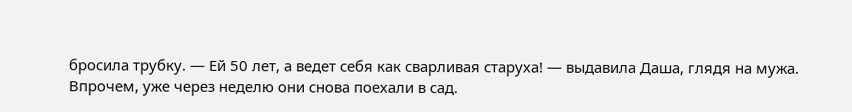бросила трубку. — Ей 50 лет, а ведет себя как сварливая старуха! — выдавила Даша, глядя на мужа. Впрочем, уже через неделю они снова поехали в сад.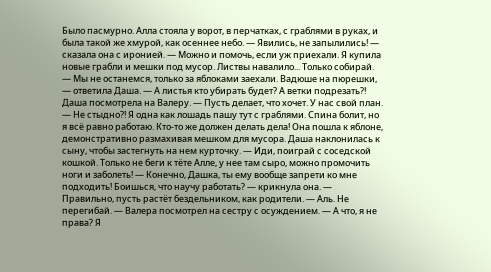Было пасмурно. Алла стояла у ворот, в перчатках, с граблями в руках, и была такой же хмурой, как осеннее небо. — Явились, не запылились! — сказала она с иронией. — Можно и помочь, если уж приехали. Я купила новые грабли и мешки под мусор. Листвы навалило... Только собирай. — Мы не останемся, только за яблоками заехали. Вадюше на пюрешки, — ответила Даша. — А листья кто убирать будет? А ветки подрезать?! Даша посмотрела на Валеру. — Пусть делает, что хочет. У нас свой план. — Не стыдно?! Я одна как лошадь пашу тут с граблями. Спина болит, но я всё равно работаю. Кто-то же должен делать дела! Она пошла к яблоне, демонстративно размахивая мешком для мусора. Даша наклонилась к сыну, чтобы застегнуть на нем курточку. — Иди, поиграй с соседской кошкой. Только не беги к тёте Алле, у нее там сыро, можно промочить ноги и заболеть! — Конечно, Дашка, ты ему вообще запрети ко мне подходить! Боишься, что научу работать? — крикнула она. — Правильно, пусть растёт бездельником, как родители. — Аль. Не перегибай. — Валера посмотрел на сестру с осуждением. — А что, я не права? Я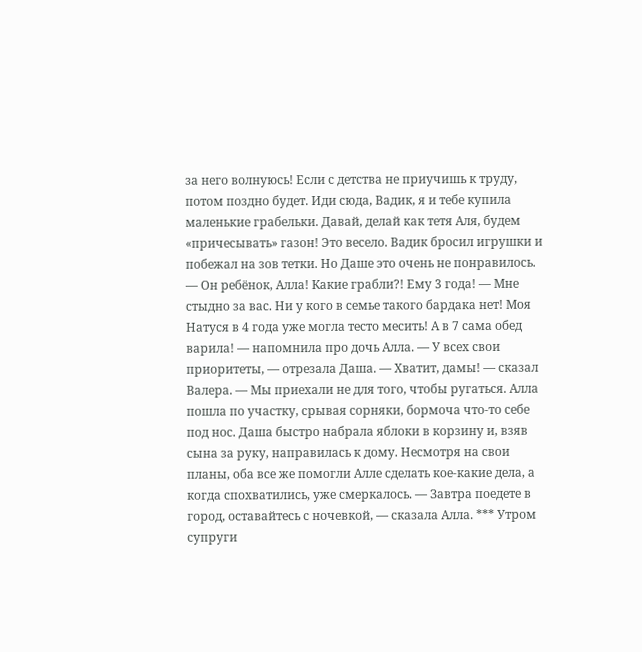за него волнуюсь! Если с детства не приучишь к труду, потом поздно будет. Иди сюда, Вадик, я и тебе купила маленькие грабельки. Давай, делай как тетя Аля, будем «причесывать» газон! Это весело. Вадик бросил игрушки и побежал на зов тетки. Но Даше это очень не понравилось. — Он ребёнок, Алла! Какие грабли?! Ему 3 года! — Мне стыдно за вас. Ни у кого в семье такого бардака нет! Моя Натуся в 4 года уже могла тесто месить! А в 7 сама обед варила! — напомнила про дочь Алла. — У всех свои приоритеты, — отрезала Даша. — Хватит, дамы! — сказал Валера. — Мы приехали не для того, чтобы ругаться. Алла пошла по участку, срывая сорняки, бормоча что-то себе под нос. Даша быстро набрала яблоки в корзину и, взяв сына за руку, направилась к дому. Несмотря на свои планы, оба все же помогли Алле сделать кое-какие дела, а когда спохватились, уже смеркалось. — Завтра поедете в город, оставайтесь с ночевкой, — сказала Алла. *** Утром супруги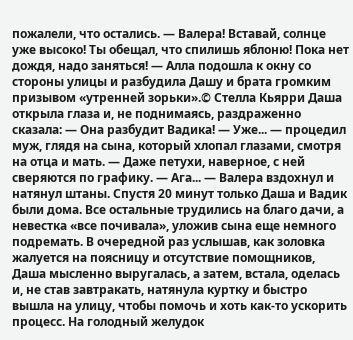пожалели, что остались. — Валера! Вставай, солнце уже высоко! Ты обещал, что спилишь яблоню! Пока нет дождя, надо заняться! — Алла подошла к окну со стороны улицы и разбудила Дашу и брата громким призывом «утренней зорьки».© Стелла Кьярри Даша открыла глаза и, не поднимаясь, раздраженно сказала: — Она разбудит Вадика! — Уже... — процедил муж, глядя на сына, который хлопал глазами, смотря на отца и мать. — Даже петухи, наверное, с ней сверяются по графику. — Ага... — Валера вздохнул и натянул штаны. Спустя 20 минут только Даша и Вадик были дома. Все остальные трудились на благо дачи, а невестка «все почивала», уложив сына еще немного подремать. В очередной раз услышав, как золовка жалуется на поясницу и отсутствие помощников, Даша мысленно выругалась, а затем, встала, оделась и, не став завтракать, натянула куртку и быстро вышла на улицу, чтобы помочь и хоть как-то ускорить процесс. На голодный желудок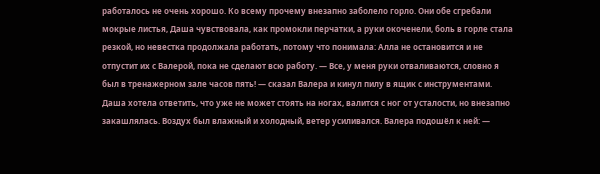работалось не очень хорошо. Ко всему прочему внезапно заболело горло. Они обе сгребали мокрые листья, Даша чувствовала, как промокли перчатки, а руки окоченели, боль в горле стала резкой, но невестка продолжала работать, потому что понимала: Алла не остановится и не отпустит их с Валерой, пока не сделают всю работу. — Все, у меня руки отваливаются, словно я был в тренажерном зале часов пять! — сказал Валера и кинул пилу в ящик с инструментами. Даша хотела ответить, что уже не может стоять на ногах, валится с ног от усталости, но внезапно закашлялась. Воздух был влажный и холодный, ветер усиливался. Валера подошёл к ней: —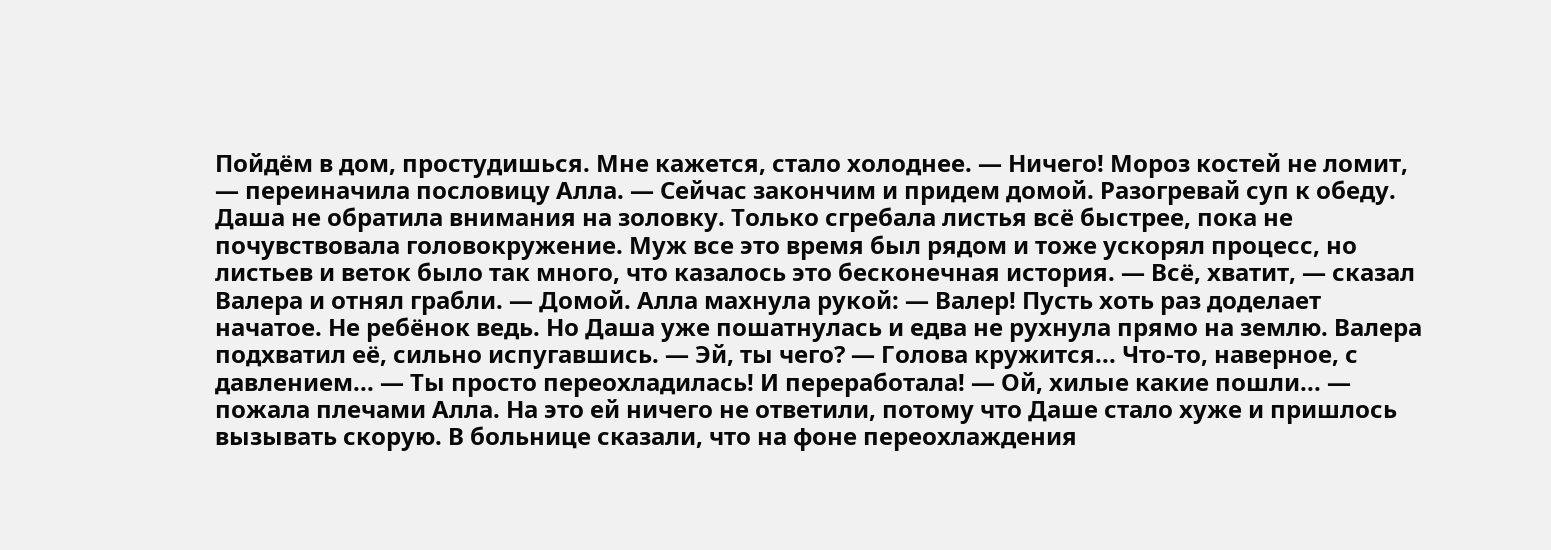Пойдём в дом, простудишься. Мне кажется, стало холоднее. — Ничего! Мороз костей не ломит, — переиначила пословицу Алла. — Сейчас закончим и придем домой. Разогревай суп к обеду. Даша не обратила внимания на золовку. Только сгребала листья всё быстрее, пока не почувствовала головокружение. Муж все это время был рядом и тоже ускорял процесс, но листьев и веток было так много, что казалось это бесконечная история. — Всё, хватит, — сказал Валера и отнял грабли. — Домой. Алла махнула рукой: — Валер! Пусть хоть раз доделает начатое. Не ребёнок ведь. Но Даша уже пошатнулась и едва не рухнула прямо на землю. Валера подхватил её, сильно испугавшись. — Эй, ты чего? — Голова кружится... Что-то, наверное, с давлением... — Ты просто переохладилась! И переработала! — Ой, хилые какие пошли... — пожала плечами Алла. На это ей ничего не ответили, потому что Даше стало хуже и пришлось вызывать скорую. В больнице сказали, что на фоне переохлаждения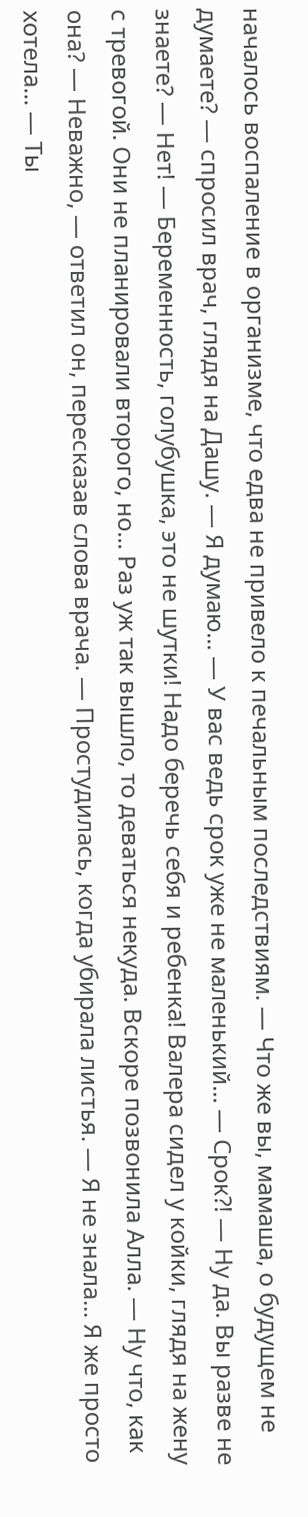началось воспаление в организме, что едва не привело к печальным последствиям. — Что же вы, мамаша, о будущем не думаете? — спросил врач, глядя на Дашу. — Я думаю... — У вас ведь срок уже не маленький... — Срок?! — Ну да. Вы разве не знаете? — Нет! — Беременность, голубушка, это не шутки! Надо беречь себя и ребенка! Валера сидел у койки, глядя на жену с тревогой. Они не планировали второго, но... Раз уж так вышло, то деваться некуда. Вскоре позвонила Алла. — Ну что, как она? — Неважно, — ответил он, пересказав слова врача. — Простудилась, когда убирала листья. — Я не знала... Я же просто хотела... — Ты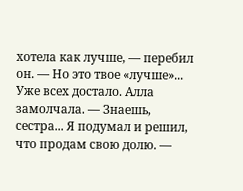хотела как лучше, — перебил он. — Но это твое «лучше»... Уже всех достало. Алла замолчала. — Знаешь, сестра... Я подумал и решил, что продам свою долю. —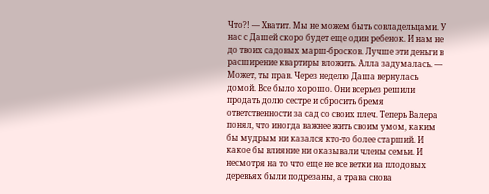Что?! — Хватит. Мы не можем быть совладельцами. У нас с Дашей скоро будет еще один ребенок. И нам не до твоих садовых марш-бросков. Лучше эти деньги в расширение квартиры вложить. Алла задумалась. — Может, ты прав. Через неделю Даша вернулась домой. Все было хорошо. Они всерьез решили продать долю сестре и сбросить бремя ответственности за сад со своих плеч. Теперь Валера понял, что иногда важнее жить своим умом, каким бы мудрым ни казался кто-то более старший. И какое бы влияние ни оказывали члены семьи. И несмотря на то что еще не все ветки на плодовых деревьях были подрезаны, а трава снова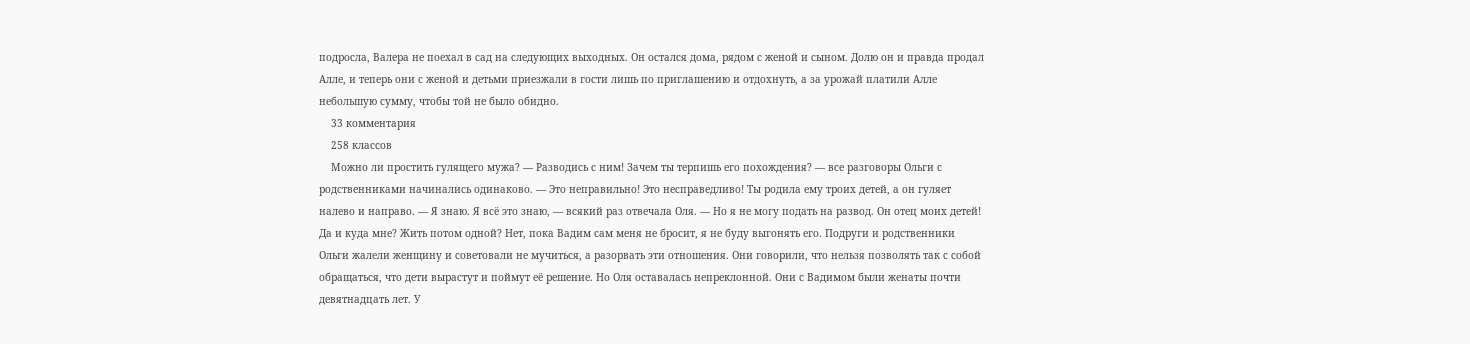подросла, Валера не поехал в сад на следующих выходных. Он остался дома, рядом с женой и сыном. Долю он и правда продал Алле, и теперь они с женой и детьми приезжали в гости лишь по приглашению и отдохнуть, а за урожай платили Алле небольшую сумму, чтобы той не было обидно.
    33 комментария
    258 классов
    Можно ли простить гулящего мужа? — Разводись с ним! Зачем ты терпишь его похождения? — все разговоры Ольги с родственниками начинались одинаково. — Это неправильно! Это несправедливо! Ты родила ему троих детей, а он гуляет налево и направо. — Я знаю. Я всё это знаю, — всякий раз отвечала Оля. — Но я не могу подать на развод. Он отец моих детей! Да и куда мне? Жить потом одной? Нет, пока Вадим сам меня не бросит, я не буду выгонять его. Подруги и родственники Ольги жалели женщину и советовали не мучиться, а разорвать эти отношения. Они говорили, что нельзя позволять так с собой обращаться, что дети вырастут и поймут её решение. Но Оля оставалась непреклонной. Они с Вадимом были женаты почти девятнадцать лет. У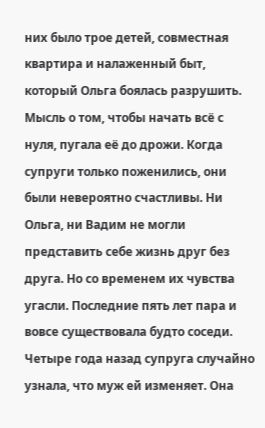них было трое детей, совместная квартира и налаженный быт, который Ольга боялась разрушить. Мысль о том, чтобы начать всё с нуля, пугала её до дрожи. Когда супруги только поженились, они были невероятно счастливы. Ни Ольга, ни Вадим не могли представить себе жизнь друг без друга. Но со временем их чувства угасли. Последние пять лет пара и вовсе существовала будто соседи. Четыре года назад супруга случайно узнала, что муж ей изменяет. Она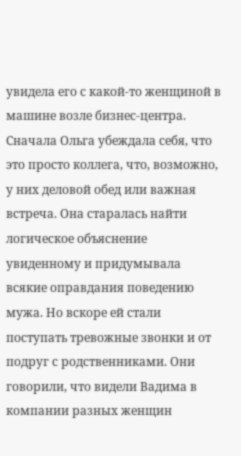увидела его с какой-то женщиной в машине возле бизнес-центра. Сначала Ольга убеждала себя, что это просто коллега, что, возможно, у них деловой обед или важная встреча. Она старалась найти логическое объяснение увиденному и придумывала всякие оправдания поведению мужа. Но вскоре ей стали поступать тревожные звонки и от подруг с родственниками. Они говорили, что видели Вадима в компании разных женщин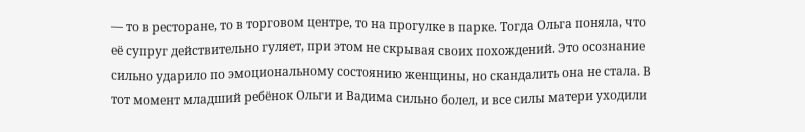— то в ресторане, то в торговом центре, то на прогулке в парке. Тогда Ольга поняла, что её супруг действительно гуляет, при этом не скрывая своих похождений. Это осознание сильно ударило по эмоциональному состоянию женщины, но скандалить она не стала. В тот момент младший ребёнок Ольги и Вадима сильно болел, и все силы матери уходили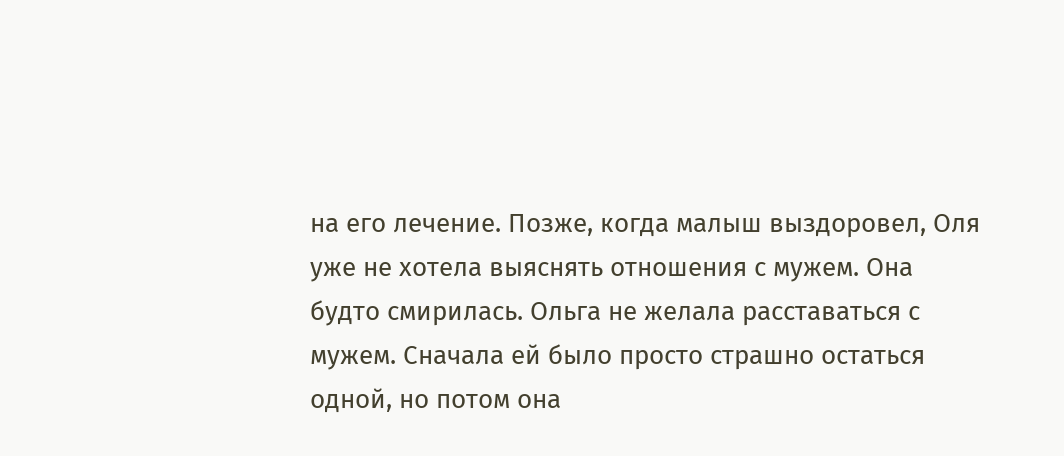на его лечение. Позже, когда малыш выздоровел, Оля уже не хотела выяснять отношения с мужем. Она будто смирилась. Ольга не желала расставаться с мужем. Сначала ей было просто страшно остаться одной, но потом она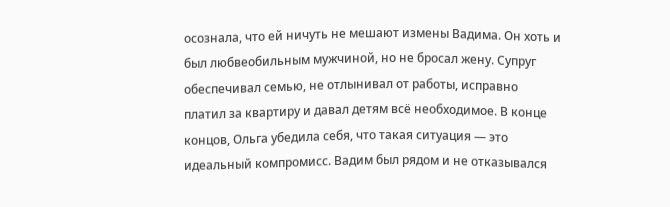осознала, что ей ничуть не мешают измены Вадима. Он хоть и был любвеобильным мужчиной, но не бросал жену. Супруг обеспечивал семью, не отлынивал от работы, исправно платил за квартиру и давал детям всё необходимое. В конце концов, Ольга убедила себя, что такая ситуация — это идеальный компромисс. Вадим был рядом и не отказывался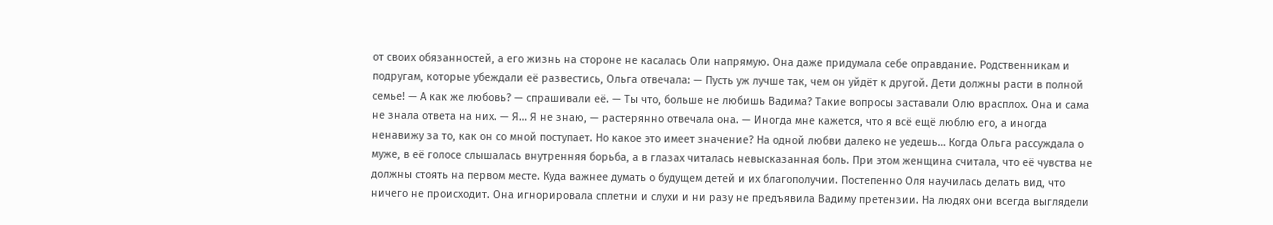от своих обязанностей, а его жизнь на стороне не касалась Оли напрямую. Она даже придумала себе оправдание. Родственникам и подругам, которые убеждали её развестись, Ольга отвечала: — Пусть уж лучше так, чем он уйдёт к другой. Дети должны расти в полной семье! — А как же любовь? — спрашивали её. — Ты что, больше не любишь Вадима? Такие вопросы заставали Олю врасплох. Она и сама не знала ответа на них. — Я… Я не знаю, — растерянно отвечала она. — Иногда мне кажется, что я всё ещё люблю его, а иногда ненавижу за то, как он со мной поступает. Но какое это имеет значение? На одной любви далеко не уедешь… Когда Ольга рассуждала о муже, в её голосе слышалась внутренняя борьба, а в глазах читалась невысказанная боль. При этом женщина считала, что её чувства не должны стоять на первом месте. Куда важнее думать о будущем детей и их благополучии. Постепенно Оля научилась делать вид, что ничего не происходит. Она игнорировала сплетни и слухи и ни разу не предъявила Вадиму претензии. На людях они всегда выглядели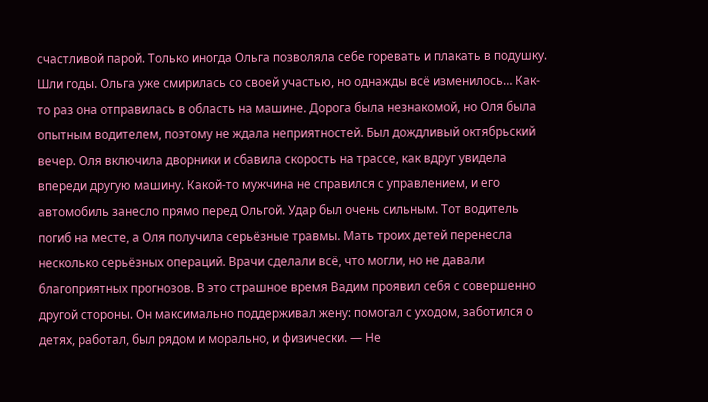счастливой парой. Только иногда Ольга позволяла себе горевать и плакать в подушку. Шли годы. Ольга уже смирилась со своей участью, но однажды всё изменилось… Как-то раз она отправилась в область на машине. Дорога была незнакомой, но Оля была опытным водителем, поэтому не ждала неприятностей. Был дождливый октябрьский вечер. Оля включила дворники и сбавила скорость на трассе, как вдруг увидела впереди другую машину. Какой-то мужчина не справился с управлением, и его автомобиль занесло прямо перед Ольгой. Удар был очень сильным. Тот водитель погиб на месте, а Оля получила серьёзные травмы. Мать троих детей перенесла несколько серьёзных операций. Врачи сделали всё, что могли, но не давали благоприятных прогнозов. В это страшное время Вадим проявил себя с совершенно другой стороны. Он максимально поддерживал жену: помогал с уходом, заботился о детях, работал, был рядом и морально, и физически. — Не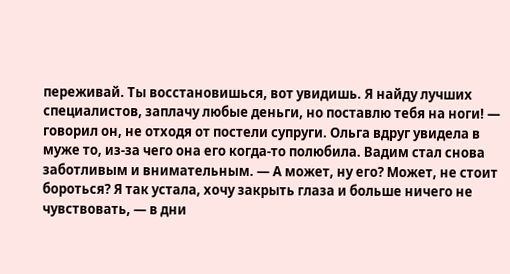переживай. Ты восстановишься, вот увидишь. Я найду лучших специалистов, заплачу любые деньги, но поставлю тебя на ноги! — говорил он, не отходя от постели супруги. Ольга вдруг увидела в муже то, из-за чего она его когда-то полюбила. Вадим стал снова заботливым и внимательным. — А может, ну его? Может, не стоит бороться? Я так устала, хочу закрыть глаза и больше ничего не чувствовать, — в дни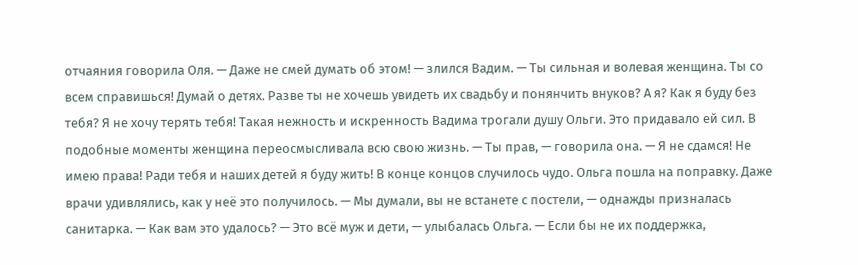отчаяния говорила Оля. — Даже не смей думать об этом! — злился Вадим. — Ты сильная и волевая женщина. Ты со всем справишься! Думай о детях. Разве ты не хочешь увидеть их свадьбу и понянчить внуков? А я? Как я буду без тебя? Я не хочу терять тебя! Такая нежность и искренность Вадима трогали душу Ольги. Это придавало ей сил. В подобные моменты женщина переосмысливала всю свою жизнь. — Ты прав, — говорила она. — Я не сдамся! Не имею права! Ради тебя и наших детей я буду жить! В конце концов случилось чудо. Ольга пошла на поправку. Даже врачи удивлялись, как у неё это получилось. — Мы думали, вы не встанете с постели, — однажды призналась санитарка. — Как вам это удалось? — Это всё муж и дети, — улыбалась Ольга. — Если бы не их поддержка,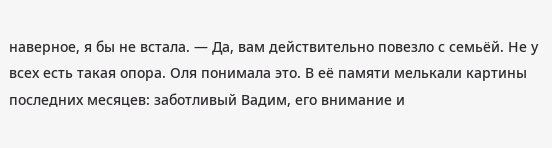наверное, я бы не встала. — Да, вам действительно повезло с семьёй. Не у всех есть такая опора. Оля понимала это. В её памяти мелькали картины последних месяцев: заботливый Вадим, его внимание и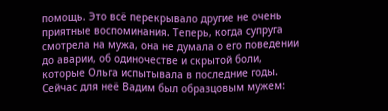помощь. Это всё перекрывало другие не очень приятные воспоминания. Теперь, когда супруга смотрела на мужа, она не думала о его поведении до аварии, об одиночестве и скрытой боли, которые Ольга испытывала в последние годы. Сейчас для неё Вадим был образцовым мужем: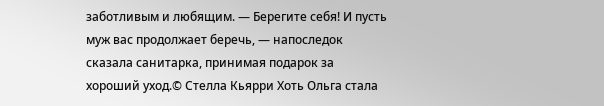заботливым и любящим. — Берегите себя! И пусть муж вас продолжает беречь, — напоследок сказала санитарка, принимая подарок за хороший уход.© Стелла Кьярри Хоть Ольга стала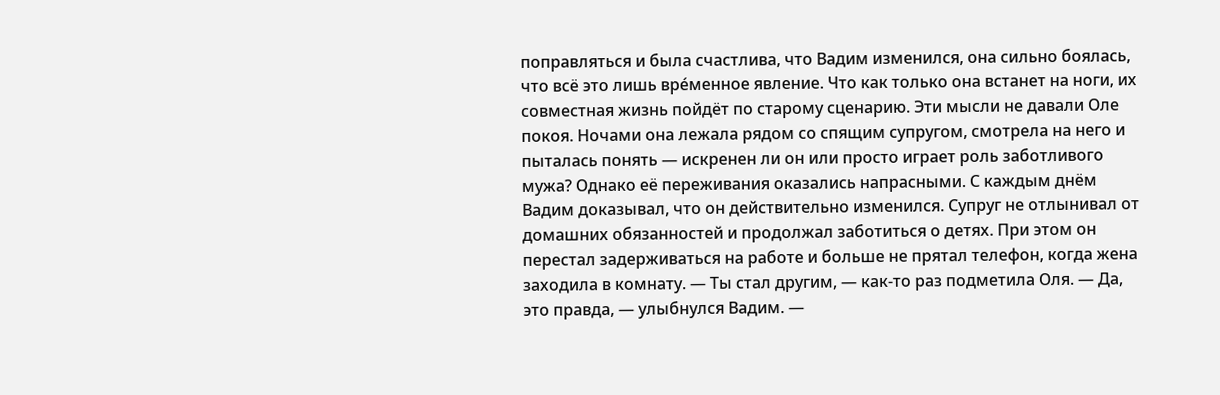поправляться и была счастлива, что Вадим изменился, она сильно боялась, что всё это лишь вре́менное явление. Что как только она встанет на ноги, их совместная жизнь пойдёт по старому сценарию. Эти мысли не давали Оле покоя. Ночами она лежала рядом со спящим супругом, смотрела на него и пыталась понять — искренен ли он или просто играет роль заботливого мужа? Однако её переживания оказались напрасными. С каждым днём Вадим доказывал, что он действительно изменился. Супруг не отлынивал от домашних обязанностей и продолжал заботиться о детях. При этом он перестал задерживаться на работе и больше не прятал телефон, когда жена заходила в комнату. — Ты стал другим, — как-то раз подметила Оля. — Да, это правда, — улыбнулся Вадим. —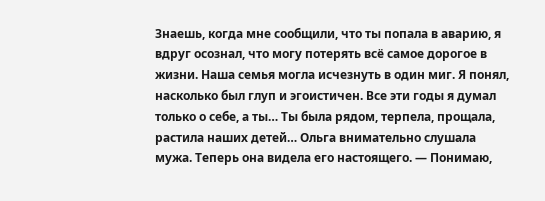Знаешь, когда мне сообщили, что ты попала в аварию, я вдруг осознал, что могу потерять всё самое дорогое в жизни. Наша семья могла исчезнуть в один миг. Я понял, насколько был глуп и эгоистичен. Все эти годы я думал только о себе, а ты… Ты была рядом, терпела, прощала, растила наших детей… Ольга внимательно слушала мужа. Теперь она видела его настоящего. — Понимаю,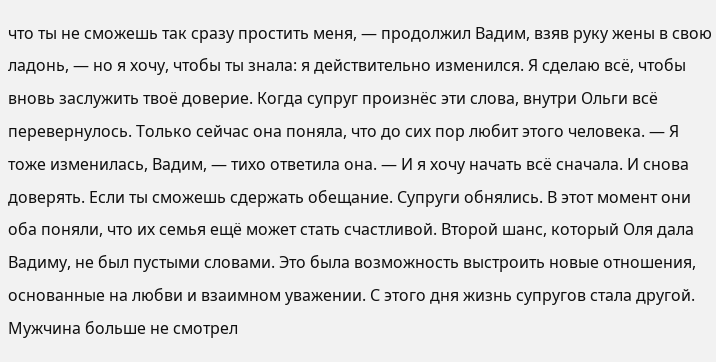что ты не сможешь так сразу простить меня, — продолжил Вадим, взяв руку жены в свою ладонь, — но я хочу, чтобы ты знала: я действительно изменился. Я сделаю всё, чтобы вновь заслужить твоё доверие. Когда супруг произнёс эти слова, внутри Ольги всё перевернулось. Только сейчас она поняла, что до сих пор любит этого человека. — Я тоже изменилась, Вадим, — тихо ответила она. — И я хочу начать всё сначала. И снова доверять. Если ты сможешь сдержать обещание. Супруги обнялись. В этот момент они оба поняли, что их семья ещё может стать счастливой. Второй шанс, который Оля дала Вадиму, не был пустыми словами. Это была возможность выстроить новые отношения, основанные на любви и взаимном уважении. С этого дня жизнь супругов стала другой. Мужчина больше не смотрел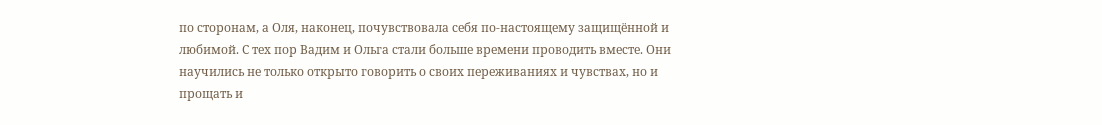по сторонам, а Оля, наконец, почувствовала себя по-настоящему защищённой и любимой. С тех пор Вадим и Ольга стали больше времени проводить вместе. Они научились не только открыто говорить о своих переживаниях и чувствах, но и прощать и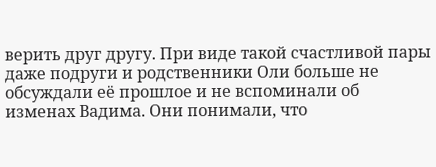верить друг другу. При виде такой счастливой пары даже подруги и родственники Оли больше не обсуждали её прошлое и не вспоминали об изменах Вадима. Они понимали, что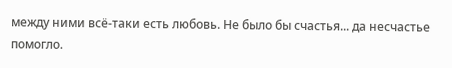между ними всё-таки есть любовь. Не было бы счастья... да несчастье помогло.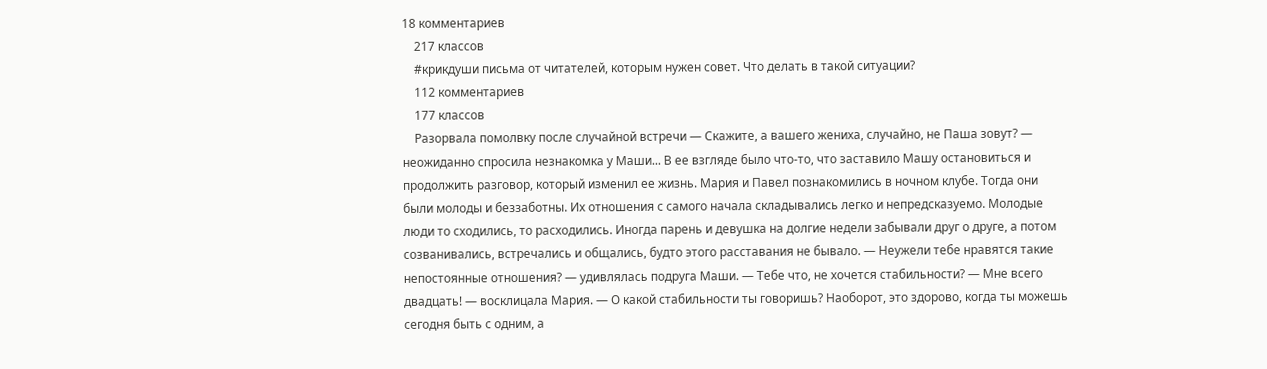18 комментариев
    217 классов
    #крикдуши письма от читателей, которым нужен совет. Что делать в такой ситуации?
    112 комментариев
    177 классов
    Разорвала помолвку после случайной встречи — Скажите, а вашего жениха, случайно, не Паша зовут? — неожиданно спросила незнакомка у Маши... В ее взгляде было что-то, что заставило Машу остановиться и продолжить разговор, который изменил ее жизнь. Мария и Павел познакомились в ночном клубе. Тогда они были молоды и беззаботны. Их отношения с самого начала складывались легко и непредсказуемо. Молодые люди то сходились, то расходились. Иногда парень и девушка на долгие недели забывали друг о друге, а потом созванивались, встречались и общались, будто этого расставания не бывало. — Неужели тебе нравятся такие непостоянные отношения? — удивлялась подруга Маши. — Тебе что, не хочется стабильности? — Мне всего двадцать! — восклицала Мария. — О какой стабильности ты говоришь? Наоборот, это здорово, когда ты можешь сегодня быть с одним, а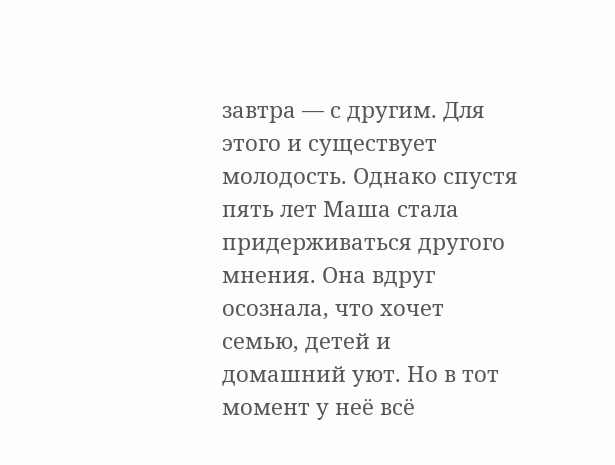завтра — с другим. Для этого и существует молодость. Однако спустя пять лет Маша стала придерживаться другого мнения. Она вдруг осознала, что хочет семью, детей и домашний уют. Но в тот момент у неё всё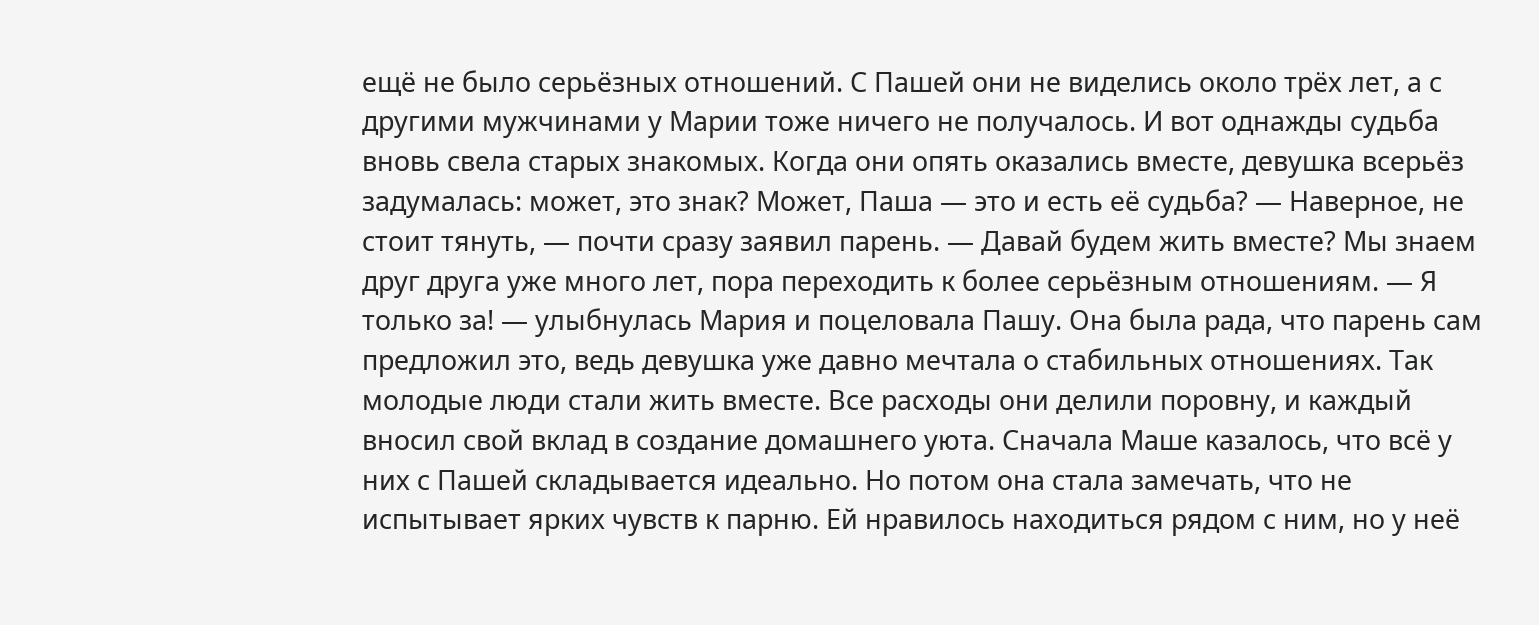ещё не было серьёзных отношений. С Пашей они не виделись около трёх лет, а с другими мужчинами у Марии тоже ничего не получалось. И вот однажды судьба вновь свела старых знакомых. Когда они опять оказались вместе, девушка всерьёз задумалась: может, это знак? Может, Паша — это и есть её судьба? — Наверное, не стоит тянуть, — почти сразу заявил парень. — Давай будем жить вместе? Мы знаем друг друга уже много лет, пора переходить к более серьёзным отношениям. — Я только за! — улыбнулась Мария и поцеловала Пашу. Она была рада, что парень сам предложил это, ведь девушка уже давно мечтала о стабильных отношениях. Так молодые люди стали жить вместе. Все расходы они делили поровну, и каждый вносил свой вклад в создание домашнего уюта. Сначала Маше казалось, что всё у них с Пашей складывается идеально. Но потом она стала замечать, что не испытывает ярких чувств к парню. Ей нравилось находиться рядом с ним, но у неё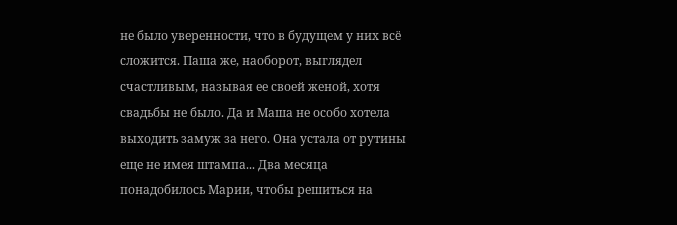не было уверенности, что в будущем у них всё сложится. Паша же, наоборот, выглядел счастливым, называя ее своей женой, хотя свадьбы не было. Да и Маша не особо хотела выходить замуж за него. Она устала от рутины еще не имея штампа... Два месяца понадобилось Марии, чтобы решиться на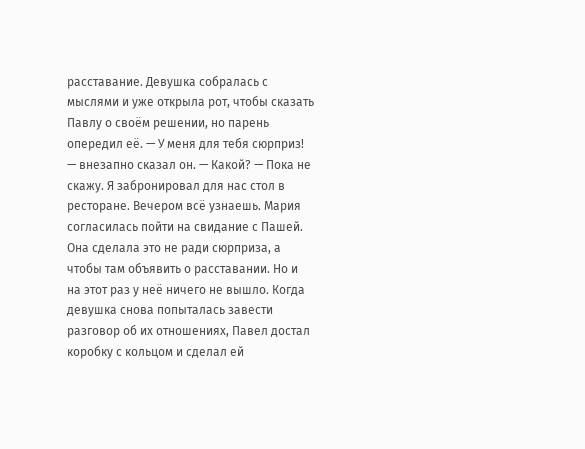расставание. Девушка собралась с мыслями и уже открыла рот, чтобы сказать Павлу о своём решении, но парень опередил её. — У меня для тебя сюрприз! — внезапно сказал он. — Какой? — Пока не скажу. Я забронировал для нас стол в ресторане. Вечером всё узнаешь. Мария согласилась пойти на свидание с Пашей. Она сделала это не ради сюрприза, а чтобы там объявить о расставании. Но и на этот раз у неё ничего не вышло. Когда девушка снова попыталась завести разговор об их отношениях, Павел достал коробку с кольцом и сделал ей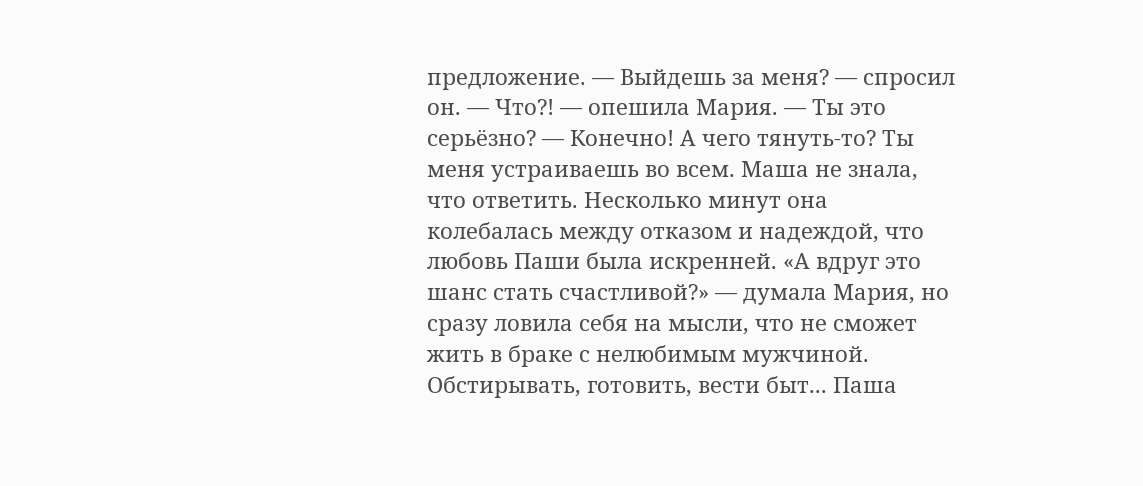предложение. — Выйдешь за меня? — спросил он. — Что?! — опешила Мария. — Ты это серьёзно? — Конечно! А чего тянуть-то? Ты меня устраиваешь во всем. Маша не знала, что ответить. Несколько минут она колебалась между отказом и надеждой, что любовь Паши была искренней. «А вдруг это шанс стать счастливой?» — думала Мария, но сразу ловила себя на мысли, что не сможет жить в браке с нелюбимым мужчиной. Обстирывать, готовить, вести быт... Паша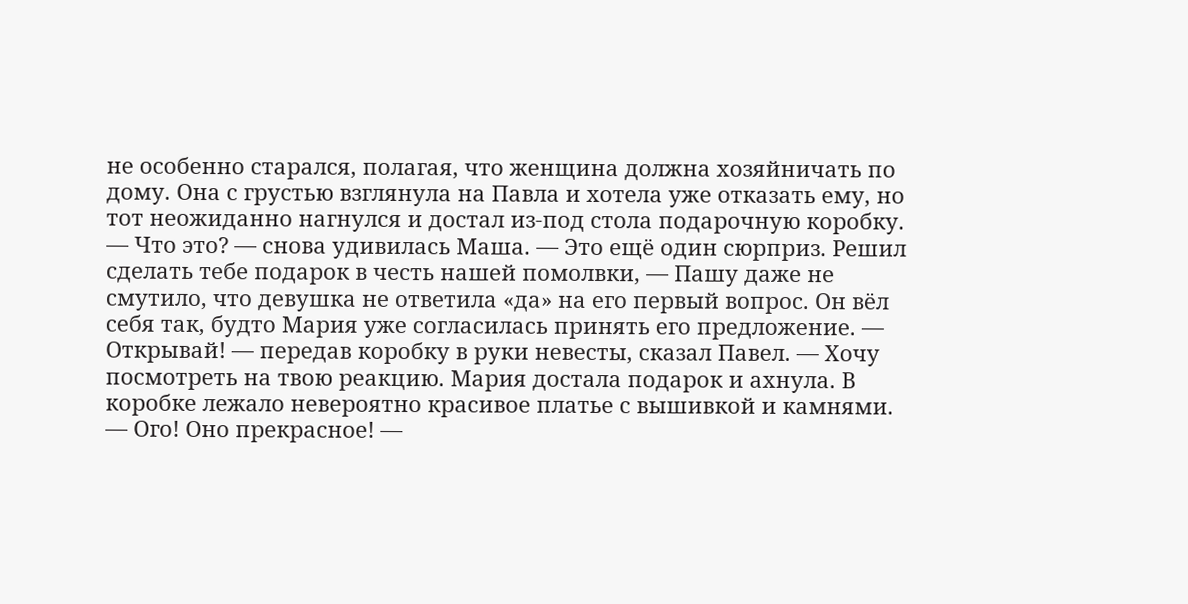не особенно старался, полагая, что женщина должна хозяйничать по дому. Она с грустью взглянула на Павла и хотела уже отказать ему, но тот неожиданно нагнулся и достал из-под стола подарочную коробку. — Что это? — снова удивилась Маша. — Это ещё один сюрприз. Решил сделать тебе подарок в честь нашей помолвки, — Пашу даже не смутило, что девушка не ответила «да» на его первый вопрос. Он вёл себя так, будто Мария уже согласилась принять его предложение. — Открывай! — передав коробку в руки невесты, сказал Павел. — Хочу посмотреть на твою реакцию. Мария достала подарок и ахнула. В коробке лежало невероятно красивое платье с вышивкой и камнями. — Ого! Оно прекрасное! —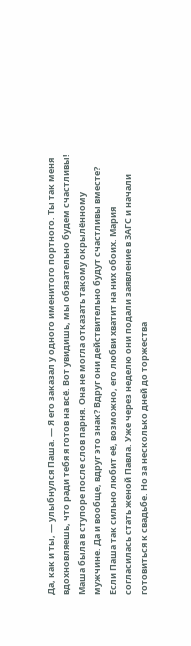Да, как и ты, — улыбнулся Паша. — Я его заказал у одного именитого портного. Ты так меня вдохновляешь, что ради тебя я готов на всё. Вот увидишь, мы обязательно будем счастливы! Маша была в ступоре после слов парня. Она не могла отказать такому окрылённому мужчине. Да и вообще, вдруг это знак? Вдруг они действительно будут счастливы вместе? Если Паша так сильно любит её, возможно, его любви хватит на них обоих. Мария согласилась стать женой Павла. Уже через неделю они подали заявление в ЗАГС и начали готовиться к свадьбе. Но за несколько дней до торжества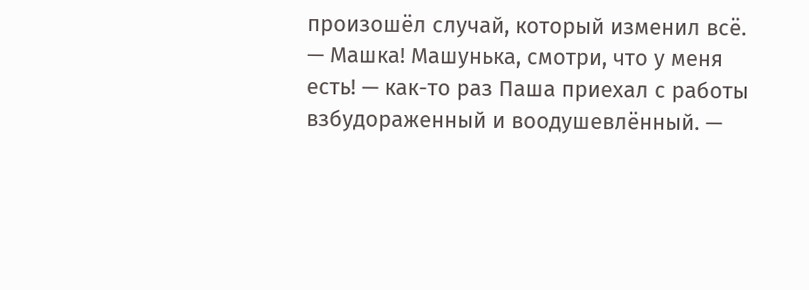произошёл случай, который изменил всё. — Машка! Машунька, смотри, что у меня есть! — как-то раз Паша приехал с работы взбудораженный и воодушевлённый. —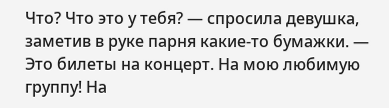Что? Что это у тебя? — спросила девушка, заметив в руке парня какие-то бумажки. — Это билеты на концерт. На мою любимую группу! На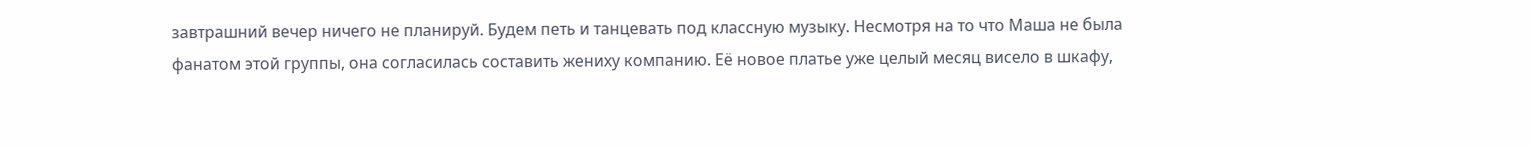завтрашний вечер ничего не планируй. Будем петь и танцевать под классную музыку. Несмотря на то что Маша не была фанатом этой группы, она согласилась составить жениху компанию. Её новое платье уже целый месяц висело в шкафу,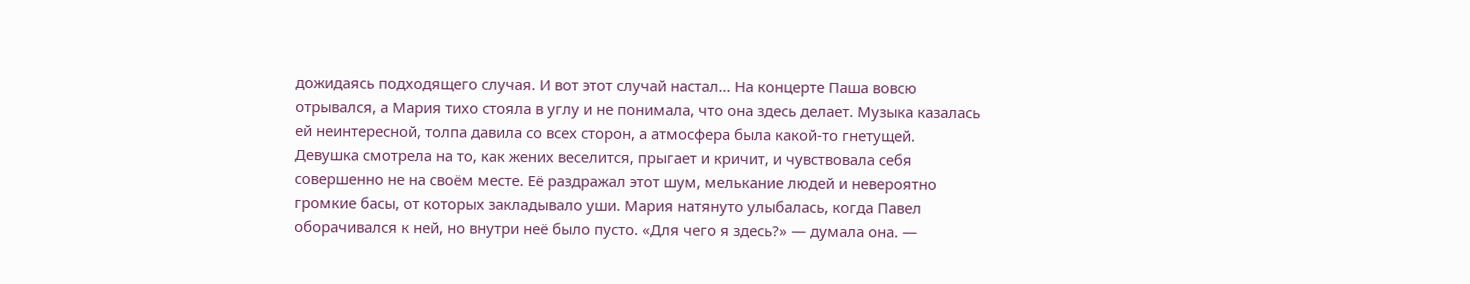дожидаясь подходящего случая. И вот этот случай настал... На концерте Паша вовсю отрывался, а Мария тихо стояла в углу и не понимала, что она здесь делает. Музыка казалась ей неинтересной, толпа давила со всех сторон, а атмосфера была какой-то гнетущей. Девушка смотрела на то, как жених веселится, прыгает и кричит, и чувствовала себя совершенно не на своём месте. Её раздражал этот шум, мелькание людей и невероятно громкие басы, от которых закладывало уши. Мария натянуто улыбалась, когда Павел оборачивался к ней, но внутри неё было пусто. «Для чего я здесь?» — думала она. —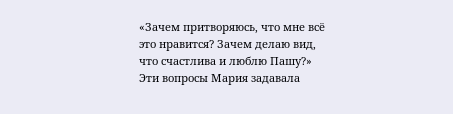«Зачем притворяюсь, что мне всё это нравится? Зачем делаю вид, что счастлива и люблю Пашу?» Эти вопросы Мария задавала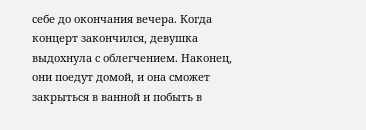себе до окончания вечера. Когда концерт закончился, девушка выдохнула с облегчением. Наконец, они поедут домой, и она сможет закрыться в ванной и побыть в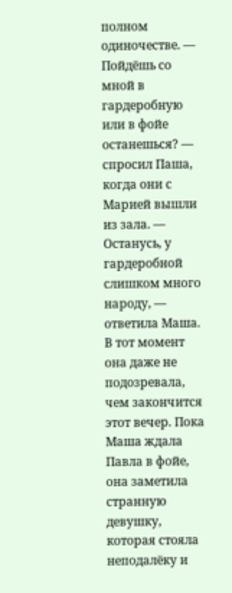полном одиночестве. — Пойдёшь со мной в гардеробную или в фойе останешься? — спросил Паша, когда они с Марией вышли из зала. — Останусь, у гардеробной слишком много народу, — ответила Маша. В тот момент она даже не подозревала, чем закончится этот вечер. Пока Маша ждала Павла в фойе, она заметила странную девушку, которая стояла неподалёку и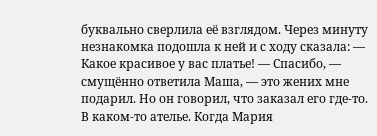буквально сверлила её взглядом. Через минуту незнакомка подошла к ней и с ходу сказала: — Какое красивое у вас платье! — Спасибо, — смущённо ответила Маша, — это жених мне подарил. Но он говорил, что заказал его где-то. В каком-то ателье. Когда Мария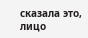сказала это, лицо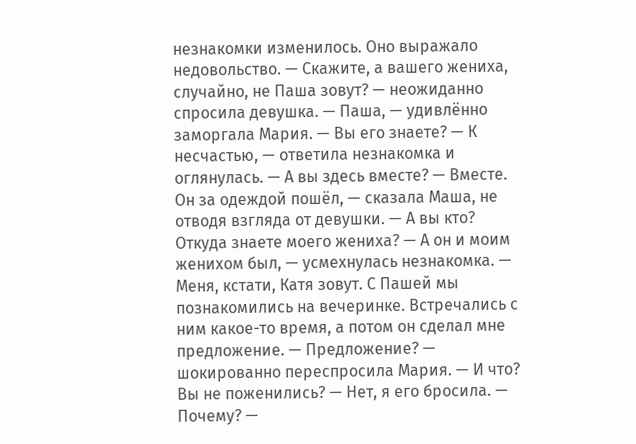незнакомки изменилось. Оно выражало недовольство. — Скажите, а вашего жениха, случайно, не Паша зовут? — неожиданно спросила девушка. — Паша, — удивлённо заморгала Мария. — Вы его знаете? — К несчастью, — ответила незнакомка и оглянулась. — А вы здесь вместе? — Вместе. Он за одеждой пошёл, — сказала Маша, не отводя взгляда от девушки. — А вы кто? Откуда знаете моего жениха? — А он и моим женихом был, — усмехнулась незнакомка. — Меня, кстати, Катя зовут. С Пашей мы познакомились на вечеринке. Встречались с ним какое-то время, а потом он сделал мне предложение. — Предложение? — шокированно переспросила Мария. — И что? Вы не поженились? — Нет, я его бросила. — Почему? —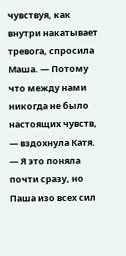чувствуя, как внутри накатывает тревога, спросила Маша. — Потому что между нами никогда не было настоящих чувств, — вздохнула Катя. — Я это поняла почти сразу, но Паша изо всех сил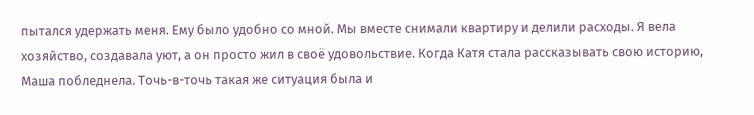пытался удержать меня. Ему было удобно со мной. Мы вместе снимали квартиру и делили расходы. Я вела хозяйство, создавала уют, а он просто жил в своё удовольствие. Когда Катя стала рассказывать свою историю, Маша побледнела. Точь-в-точь такая же ситуация была и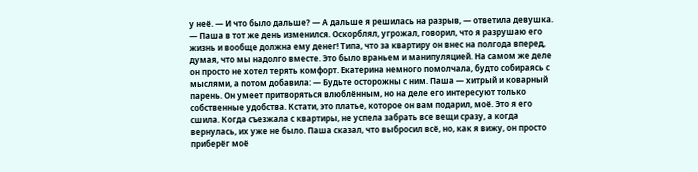у неё. — И что было дальше? — А дальше я решилась на разрыв, — ответила девушка. — Паша в тот же день изменился. Оскорблял, угрожал, говорил, что я разрушаю его жизнь и вообще должна ему денег! Типа, что за квартиру он внес на полгода вперед, думая, что мы надолго вместе. Это было враньем и манипуляцией. На самом же деле он просто не хотел терять комфорт. Екатерина немного помолчала, будто собираясь с мыслями, а потом добавила: — Будьте осторожны с ним. Паша — хитрый и коварный парень. Он умеет притворяться влюблённым, но на деле его интересуют только собственные удобства. Кстати, это платье, которое он вам подарил, моё. Это я его сшила. Когда съезжала с квартиры, не успела забрать все вещи сразу, а когда вернулась, их уже не было. Паша сказал, что выбросил всё, но, как я вижу, он просто приберёг моё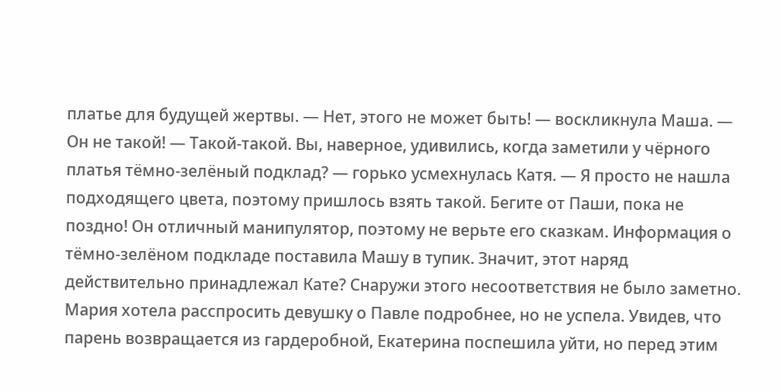платье для будущей жертвы. — Нет, этого не может быть! — воскликнула Маша. — Он не такой! — Такой-такой. Вы, наверное, удивились, когда заметили у чёрного платья тёмно-зелёный подклад? — горько усмехнулась Катя. — Я просто не нашла подходящего цвета, поэтому пришлось взять такой. Бегите от Паши, пока не поздно! Он отличный манипулятор, поэтому не верьте его сказкам. Информация о тёмно-зелёном подкладе поставила Машу в тупик. Значит, этот наряд действительно принадлежал Кате? Снаружи этого несоответствия не было заметно. Мария хотела расспросить девушку о Павле подробнее, но не успела. Увидев, что парень возвращается из гардеробной, Екатерина поспешила уйти, но перед этим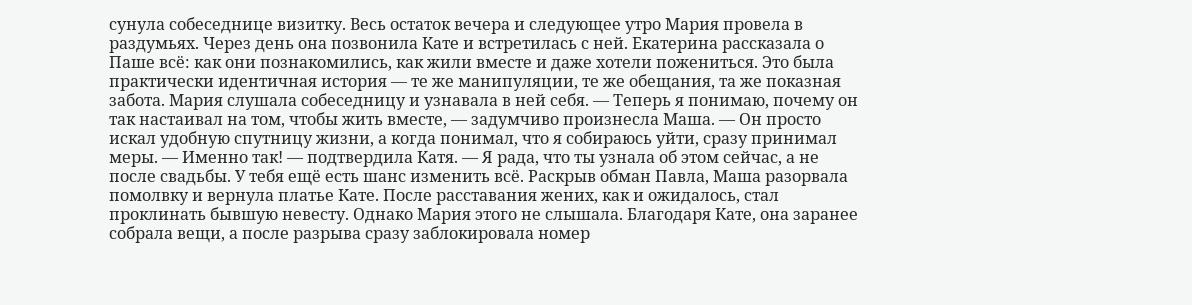сунула собеседнице визитку. Весь остаток вечера и следующее утро Мария провела в раздумьях. Через день она позвонила Кате и встретилась с ней. Екатерина рассказала о Паше всё: как они познакомились, как жили вместе и даже хотели пожениться. Это была практически идентичная история — те же манипуляции, те же обещания, та же показная забота. Мария слушала собеседницу и узнавала в ней себя. — Теперь я понимаю, почему он так настаивал на том, чтобы жить вместе, — задумчиво произнесла Маша. — Он просто искал удобную спутницу жизни, а когда понимал, что я собираюсь уйти, сразу принимал меры. — Именно так! — подтвердила Катя. — Я рада, что ты узнала об этом сейчас, а не после свадьбы. У тебя ещё есть шанс изменить всё. Раскрыв обман Павла, Маша разорвала помолвку и вернула платье Кате. После расставания жених, как и ожидалось, стал проклинать бывшую невесту. Однако Мария этого не слышала. Благодаря Кате, она заранее собрала вещи, а после разрыва сразу заблокировала номер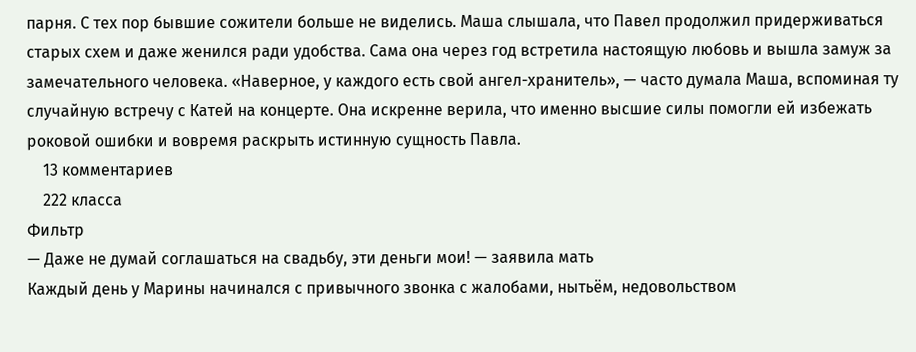парня. С тех пор бывшие сожители больше не виделись. Маша слышала, что Павел продолжил придерживаться старых схем и даже женился ради удобства. Сама она через год встретила настоящую любовь и вышла замуж за замечательного человека. «Наверное, у каждого есть свой ангел-хранитель», — часто думала Маша, вспоминая ту случайную встречу с Катей на концерте. Она искренне верила, что именно высшие силы помогли ей избежать роковой ошибки и вовремя раскрыть истинную сущность Павла.
    13 комментариев
    222 класса
Фильтр
— Даже не думай соглашаться на свадьбу, эти деньги мои! — заявила мать
Каждый день у Марины начинался с привычного звонка с жалобами, нытьём, недовольством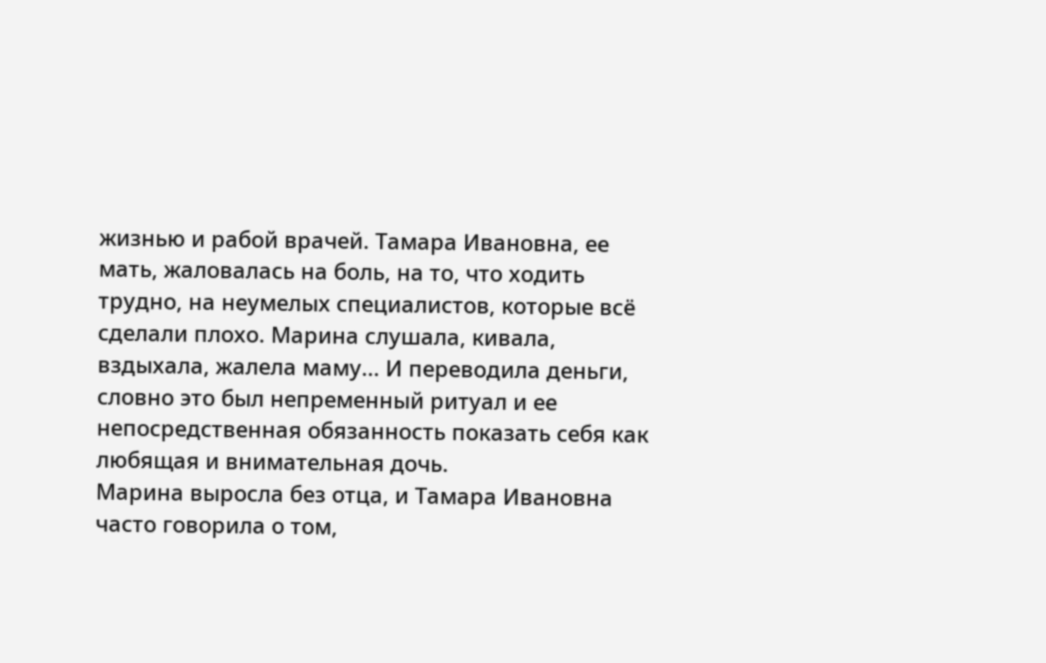жизнью и рабой врачей. Тамара Ивановна, ее мать, жаловалась на боль, на то, что ходить трудно, на неумелых специалистов, которые всё сделали плохо. Марина слушала, кивала, вздыхала, жалела маму... И переводила деньги, словно это был непременный ритуал и ее непосредственная обязанность показать себя как любящая и внимательная дочь.
Марина выросла без отца, и Тамара Ивановна часто говорила о том,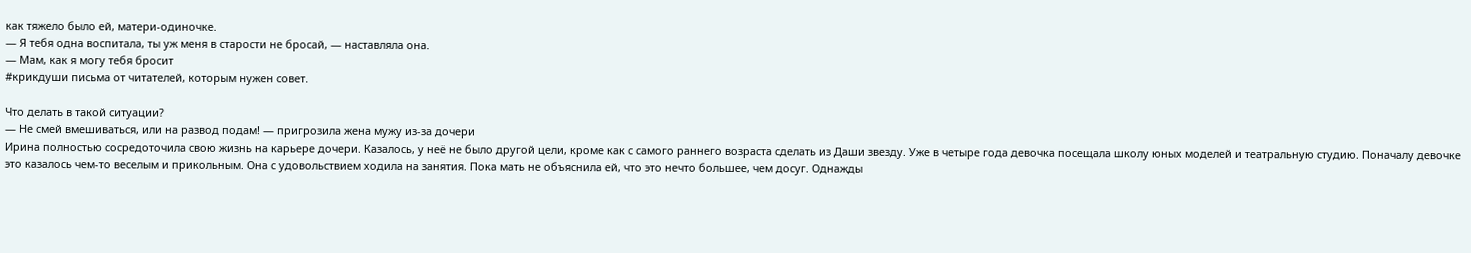как тяжело было ей, матери-одиночке.
— Я тебя одна воспитала, ты уж меня в старости не бросай, — наставляла она.
— Мам, как я могу тебя бросит
#крикдуши письма от читателей, которым нужен совет.

Что делать в такой ситуации?
— Не смей вмешиваться, или на развод подам! — пригрозила жена мужу из-за дочери
Ирина полностью сосредоточила свою жизнь на карьере дочери. Казалось, у неё не было другой цели, кроме как с самого раннего возраста сделать из Даши звезду. Уже в четыре года девочка посещала школу юных моделей и театральную студию. Поначалу девочке это казалось чем-то веселым и прикольным. Она с удовольствием ходила на занятия. Пока мать не объяснила ей, что это нечто большее, чем досуг. Однажды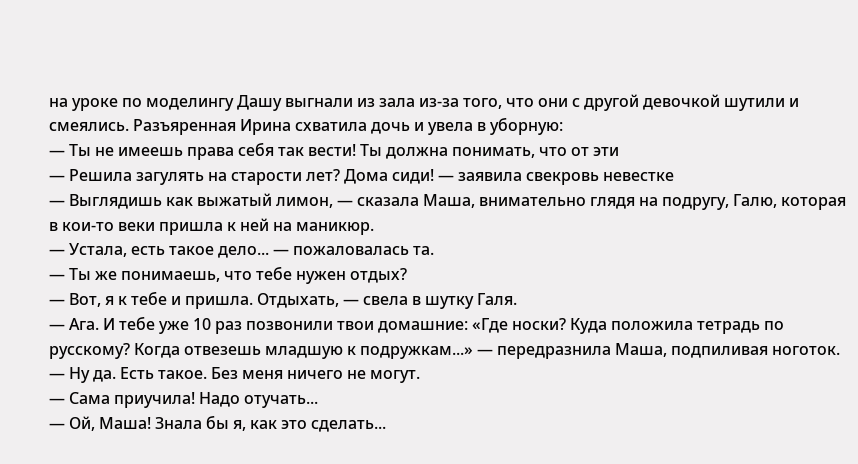на уроке по моделингу Дашу выгнали из зала из-за того, что они с другой девочкой шутили и смеялись. Разъяренная Ирина схватила дочь и увела в уборную:
— Ты не имеешь права себя так вести! Ты должна понимать, что от эти
— Решила загулять на старости лет? Дома сиди! — заявила свекровь невестке
— Выглядишь как выжатый лимон, — сказала Маша, внимательно глядя на подругу, Галю, которая в кои-то веки пришла к ней на маникюр.
— Устала, есть такое дело... — пожаловалась та.
— Ты же понимаешь, что тебе нужен отдых?
— Вот, я к тебе и пришла. Отдыхать, — свела в шутку Галя.
— Ага. И тебе уже 10 раз позвонили твои домашние: «Где носки? Куда положила тетрадь по русскому? Когда отвезешь младшую к подружкам...» — передразнила Маша, подпиливая ноготок.
— Ну да. Есть такое. Без меня ничего не могут.
— Сама приучила! Надо отучать...
— Ой, Маша! Знала бы я, как это сделать...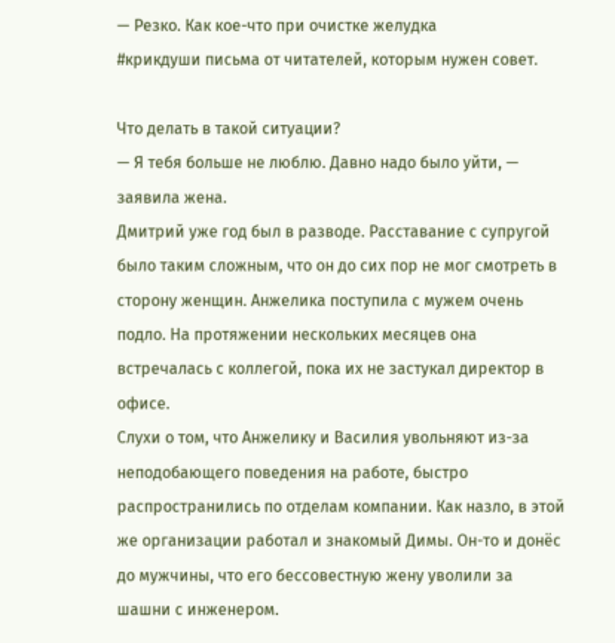— Резко. Как кое-что при очистке желудка
#крикдуши письма от читателей, которым нужен совет.

Что делать в такой ситуации?
— Я тебя больше не люблю. Давно надо было уйти, — заявила жена.
Дмитрий уже год был в разводе. Расставание с супругой было таким сложным, что он до сих пор не мог смотреть в сторону женщин. Анжелика поступила с мужем очень подло. На протяжении нескольких месяцев она встречалась с коллегой, пока их не застукал директор в офисе.
Слухи о том, что Анжелику и Василия увольняют из-за неподобающего поведения на работе, быстро распространились по отделам компании. Как назло, в этой же организации работал и знакомый Димы. Он-то и донёс до мужчины, что его бессовестную жену уволили за шашни с инженером.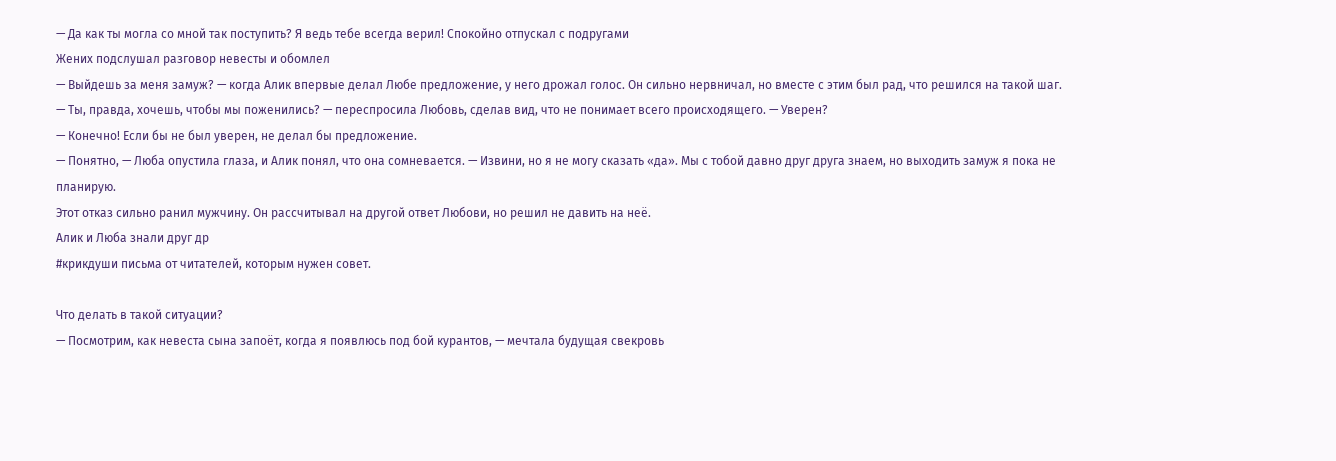— Да как ты могла со мной так поступить? Я ведь тебе всегда верил! Спокойно отпускал с подругами
Жених подслушал разговор невесты и обомлел
— Выйдешь за меня замуж? — когда Алик впервые делал Любе предложение, у него дрожал голос. Он сильно нервничал, но вместе с этим был рад, что решился на такой шаг.
— Ты, правда, хочешь, чтобы мы поженились? — переспросила Любовь, сделав вид, что не понимает всего происходящего. — Уверен?
— Конечно! Если бы не был уверен, не делал бы предложение.
— Понятно, — Люба опустила глаза, и Алик понял, что она сомневается. — Извини, но я не могу сказать «да». Мы с тобой давно друг друга знаем, но выходить замуж я пока не планирую.
Этот отказ сильно ранил мужчину. Он рассчитывал на другой ответ Любови, но решил не давить на неё.
Алик и Люба знали друг др
#крикдуши письма от читателей, которым нужен совет.

Что делать в такой ситуации?
— Посмотрим, как невеста сына запоёт, когда я появлюсь под бой курантов, — мечтала будущая свекровь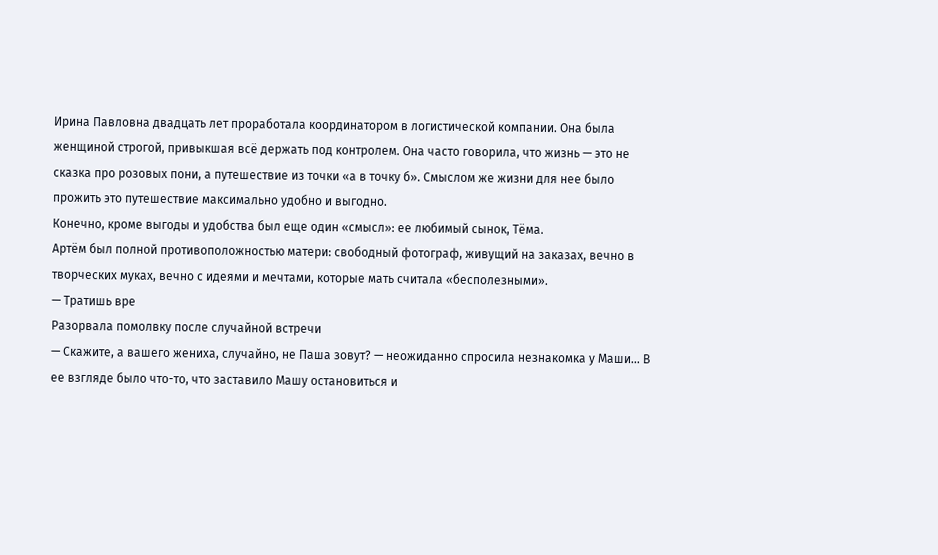Ирина Павловна двадцать лет проработала координатором в логистической компании. Она была женщиной строгой, привыкшая всё держать под контролем. Она часто говорила, что жизнь — это не сказка про розовых пони, а путешествие из точки «а в точку б». Смыслом же жизни для нее было прожить это путешествие максимально удобно и выгодно.
Конечно, кроме выгоды и удобства был еще один «смысл»: ее любимый сынок, Тёма.
Артём был полной противоположностью матери: свободный фотограф, живущий на заказах, вечно в творческих муках, вечно с идеями и мечтами, которые мать считала «бесполезными».
— Тратишь вре
Разорвала помолвку после случайной встречи
— Скажите, а вашего жениха, случайно, не Паша зовут? — неожиданно спросила незнакомка у Маши... В ее взгляде было что-то, что заставило Машу остановиться и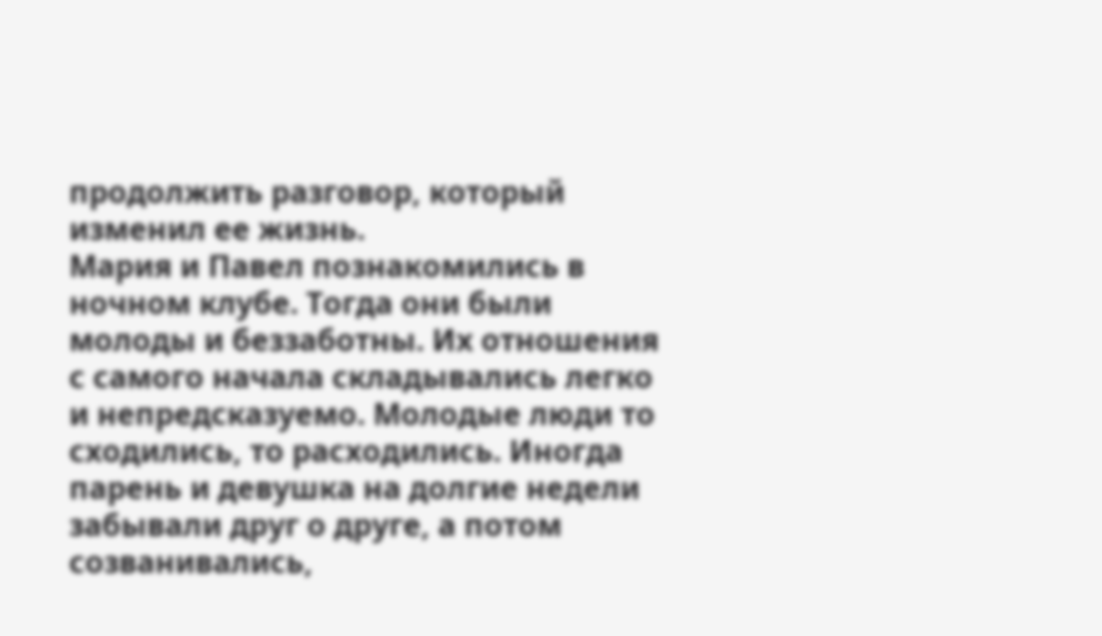продолжить разговор, который изменил ее жизнь.
Мария и Павел познакомились в ночном клубе. Тогда они были молоды и беззаботны. Их отношения с самого начала складывались легко и непредсказуемо. Молодые люди то сходились, то расходились. Иногда парень и девушка на долгие недели забывали друг о друге, а потом созванивались,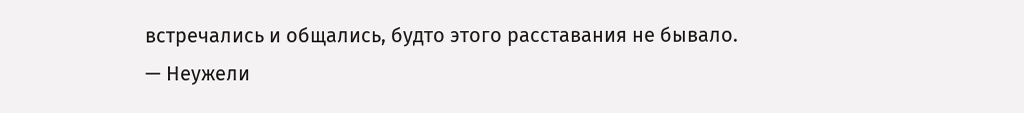встречались и общались, будто этого расставания не бывало.
— Неужели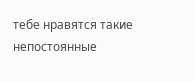тебе нравятся такие непостоянные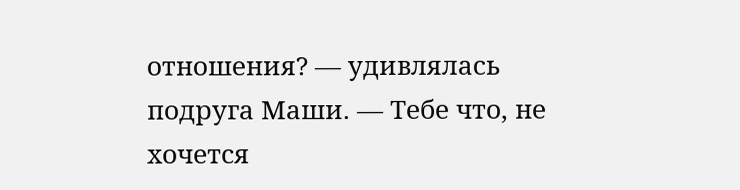отношения? — удивлялась подруга Маши. — Тебе что, не хочется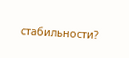стабильности?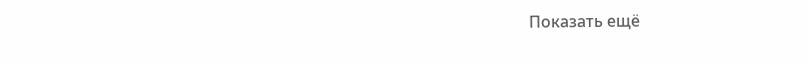Показать ещё